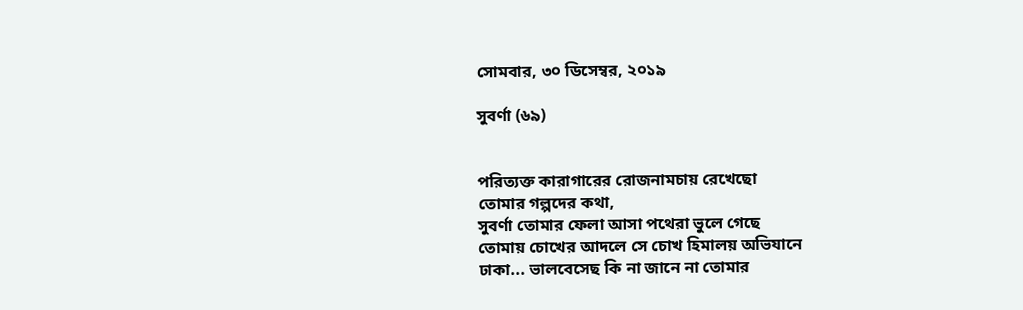সোমবার, ৩০ ডিসেম্বর, ২০১৯

সুবর্ণা (৬৯)


পরিত্যক্ত কারাগারের রোজনামচায় রেখেছো
তোমার গল্পদের কথা,
সুবর্ণা তোমার ফেলা আসা পথেরা ভুলে গেছে
তোমায় চোখের আদলে সে চোখ হিমালয় অভিযানে
ঢাকা... ভালবেসেছ কি না জানে না তোমার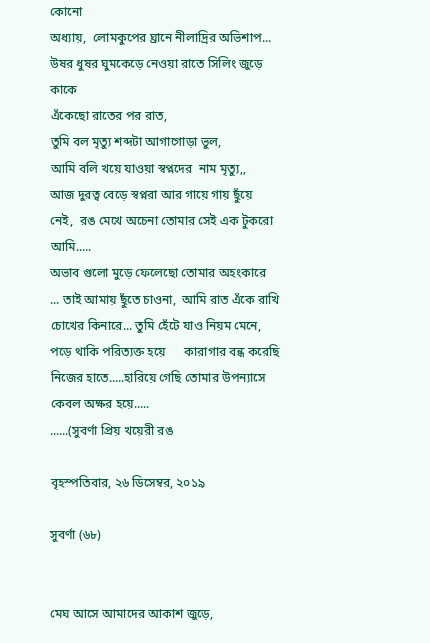কোনো
অধ্যায়,  লোমকুপের ঘ্রানে নীলাদ্রির অভিশাপ...
উষর ধুষর ঘুমকেড়ে নেওয়া রাতে সিলিং জুড়ে  কাকে
এঁকেছো রাতের পর রাত,
তুমি বল মৃত্যু শব্দটা আগাগোড়া ভুল,
আমি বলি খয়ে যাওয়া স্বপ্নদের  নাম মৃত্যু,,
আজ দুরত্ব বেড়ে স্বপ্নরা আর গায়ে গায় ছুঁয়ে
নেই,  রঙ মেখে অচেনা তোমার সেই এক টুকরো
আমি.....
অভাব গুলো মুড়ে ফেলেছো তোমার অহংকারে
... তাই আমায় ছুঁতে চাওনা,  আমি রাত এঁকে রাখি
চোখের কিনারে... তুমি হেঁটে যাও নিয়ম মেনে,
পড়ে থাকি পরিত্যক্ত হয়ে      কারাগার বন্ধ করেছি
নিজের হাতে.....হারিয়ে গেছি তোমার উপন্যাসে
কেবল অক্ষর হয়ে.....
......(সুবর্ণা প্রিয় খয়েরী রঙ

বৃহস্পতিবার, ২৬ ডিসেম্বর, ২০১৯

সুবর্ণা (৬৮)


মেঘ আসে আমাদের আকাশ জুড়ে,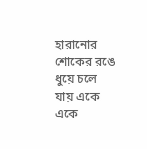হারানোর শোকের রঙে  ধুয়ে চলে
যায় একে একে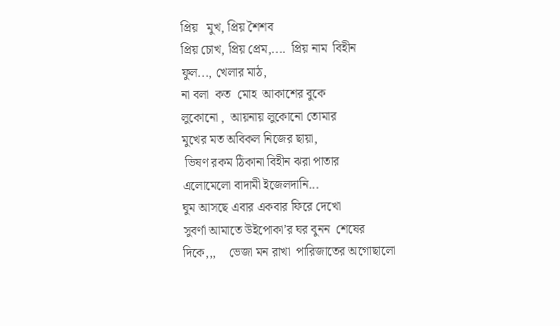প্রিয়   মুখ, প্রিয় শৈশব
প্রিয় চোখ, প্রিয় প্রেম,....  প্রিয় নাম  বিহীন
ফুল..., খেলার মাঠ,
না বলা  কত  মোহ  আকাশের বুকে
লুকোনো ,  আয়নায় লুকোনো তোমার
মুখের মত অবিকল নিজের ছায়া,
 ভিষণ রকম ঠিকানা বিহীন ঝরা পাতার
এলোমেলো বাদামী ইজেলদানি...
ঘুম আসছে এবার একবার ফিরে দেখো
সুবর্ণা আমাতে উইপোকা’র ঘর বুনন  শেষের
দিকে,,,    ভেজা মন রাখা  পারিজাতের অগোছালো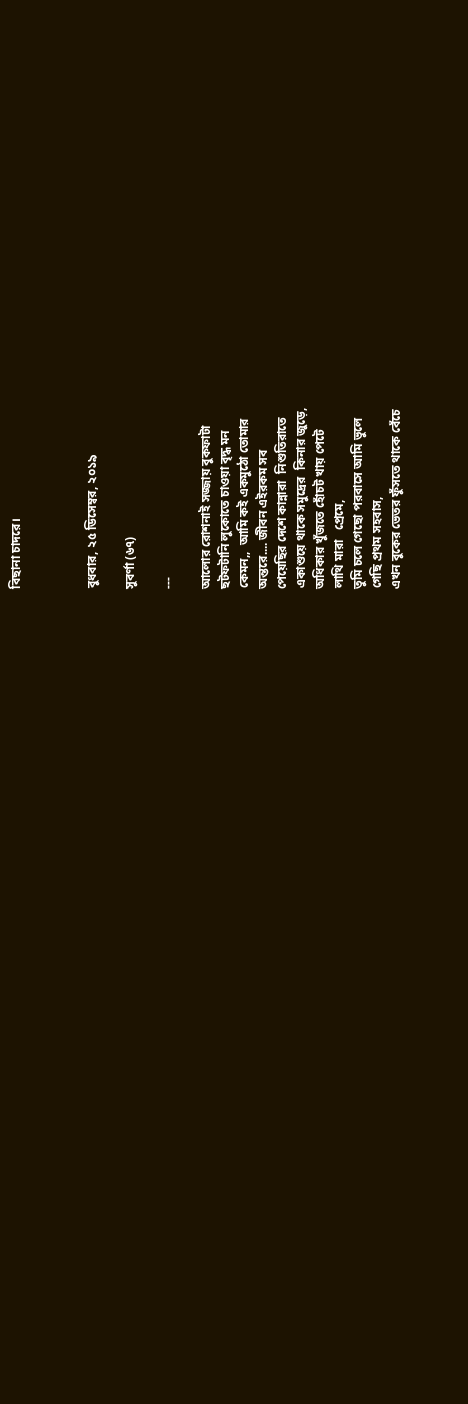বিছানা চাদরে।



বুধবার, ২৫ ডিসেম্বর, ২০১৯

সুবর্ণা (৬৭)

---

আলোর রোশনাই সজ্জায় বুকফাটা
ছটফটানি লুকোতে চাওয়া বৃদ্ধ মন
কেমন,,  আমি কই একমুঠো তোমার
অন্তরে.... জীবন এইরকম সব
পেয়েছির দেশে কান্নারা  নিশুতিরাতে
একাশুয়ে থাকে সমুদ্রের  কিনার জুড়ে,
অধিকার খুঁজতে হোঁচট খায় পেটে
লাথি মারা   প্রেমে,
তুমি চলে গেছো পরবাসে আমি ভুলে
গেছি প্রথম সহবাস,
এখন বুকের ভেতর ফুঁসতে থাকে বেঁচে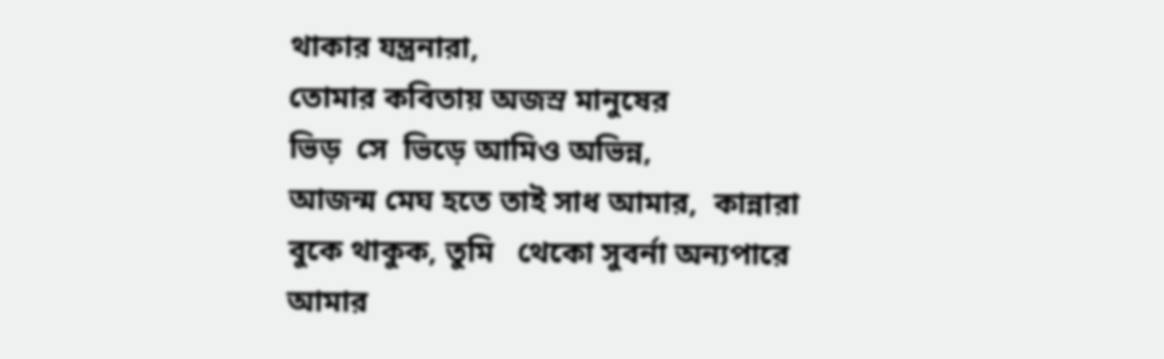থাকার যন্ত্রনারা,
তোমার কবিতায় অজস্র মানুষের
ভিড়  সে  ভিড়ে আমিও অভিন্ন,
আজন্ম মেঘ হতে তাই সাধ আমার,  কান্নারা
বুকে থাকুক, তুমি   থেকো সুবর্না অন্যপারে
আমার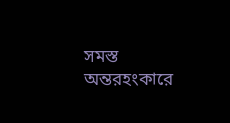সমস্ত অন্তরহংকারে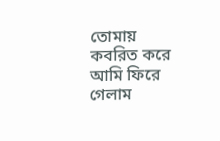তোমায়
কবরিত করে আমি ফিরে গেলাম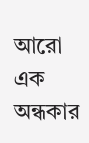আরো এক অন্ধকার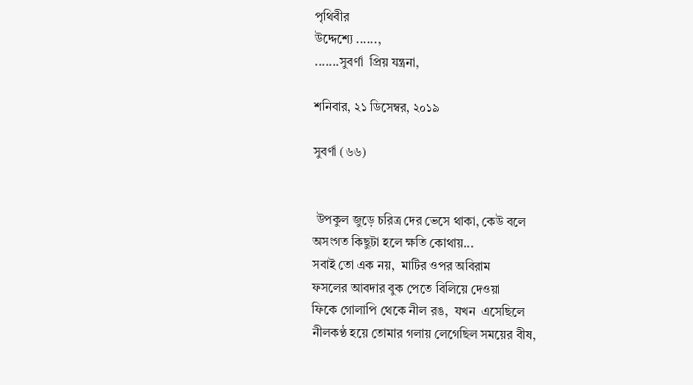পৃথিবীর
উদ্দেশ্যে ......,
.......সুবর্ণা  প্রিয় যন্ত্রনা,

শনিবার, ২১ ডিসেম্বর, ২০১৯

সুবর্ণা (৬৬)


 উপকুল জুড়ে চরিত্র দের ভেসে থাকা, কেউ বলে
অসংগত কিছুটা হলে ক্ষতি কোথায়...
সবাই তো এক নয়,  মাটির ওপর অবিরাম
ফসলের আবদার বুক পেতে বিলিয়ে দেওয়া
ফিকে গোলাপি থেকে নীল রঙ,  যখন  এসেছিলে
নীলকণ্ঠ হয়ে তোমার গলায় লেগেছিল সময়ের বীষ,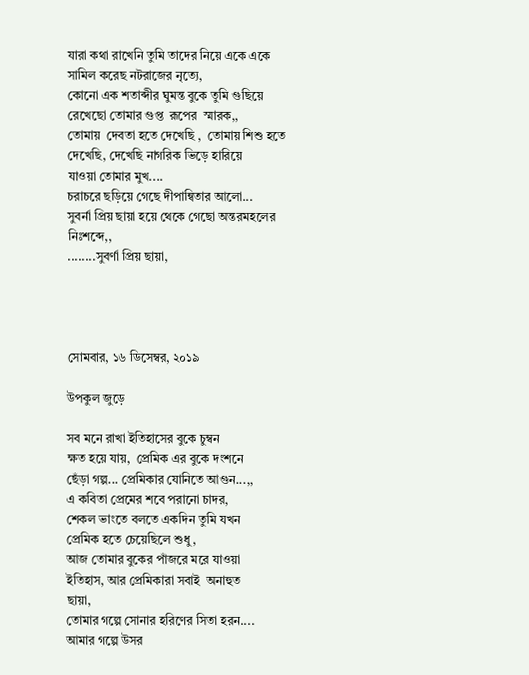যারা কথা রাখেনি তুমি তাদের নিয়ে একে একে
সামিল করেছ নটরাজের নৃত্যে,
কোনো এক শতাব্দীর ঘুমন্ত বুকে তুমি গুছিয়ে
রেখেছো তোমার গুপ্ত  রূপের  স্মারক,,
তোমায়  দেবতা হতে দেখেছি ,  তোমায় শিশু হতে
দেখেছি, দেখেছি নাগরিক ভিড়ে হারিয়ে
যাওয়া তোমার মুখ....
চরাচরে ছড়িয়ে গেছে দীপান্বিতার আলো...
সুবর্না প্রিয় ছায়া হয়ে থেকে গেছো অন্তরমহলের
নিঃশব্দে,,
........সুবর্ণা প্রিয় ছায়া,




সোমবার, ১৬ ডিসেম্বর, ২০১৯

উপকুল জুড়ে

সব মনে রাখা ইতিহাসের বুকে চুম্বন
ক্ষত হয়ে যায়,  প্রেমিক এর বুকে দংশনে
ছেঁড়া গল্প... প্রেমিকার যোনিতে আগুন...,,
এ কবিতা প্রেমের শবে পরানো চাদর,
শেকল ভাংতে বলতে একদিন তুমি যখন
প্রেমিক হতে চেয়েছিলে শুধু,
আজ তোমার বুকের পাঁজরে মরে যাওয়া
ইতিহাস, আর প্রেমিকারা সবাই  অনাহুত
ছায়া,
তোমার গল্পে সোনার হরিণের সিতা হরন....
আমার গল্পে উসর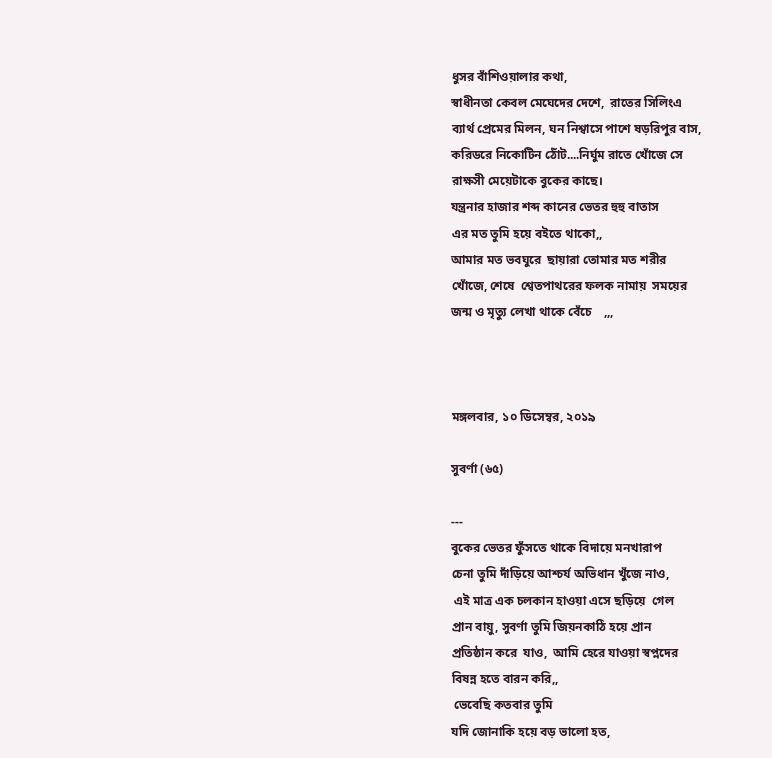ধুসর বাঁশিওয়ালার কথা,
স্বাধীনতা কেবল মেঘেদের দেশে,  রাতের সিলিংএ
ব্যার্থ প্রেমের মিলন, ঘন নিশ্বাসে পাশে ষড়রিপুর বাস,
করিডরে নিকোটিন ঠোঁট....নির্ঘুম রাতে খোঁজে সে
রাক্ষসী মেয়েটাকে বুকের কাছে।
যন্ত্রনার হাজার শব্দ কানের ভেতর হুহু বাতাস
এর মত তুমি হয়ে বইতে থাকো,,
আমার মত ভবঘুরে  ছায়ারা তোমার মত শরীর
খোঁজে, শেষে  শ্বেতপাথরের ফলক নামায়  সময়ের
জন্ম ও মৃত্যু লেখা থাকে বেঁচে    ,,,



মঙ্গলবার, ১০ ডিসেম্বর, ২০১৯

সুবর্ণা (৬৫)

---
বুকের ভেতর ফুঁসতে থাকে বিদায়ে মনখারাপ
চেনা তুমি দাঁড়িয়ে আশ্চর্য অভিধান খুঁজে নাও,
 এই মাত্র এক চলকান হাওয়া এসে ছড়িয়ে  গেল
প্রান বায়ু, সুবর্ণা তুমি জিয়নকাঠি হয়ে প্রান
প্রতিষ্ঠান করে  যাও,  আমি হেরে যাওয়া স্বপ্নদের
বিষন্ন হতে বারন করি,,
 ভেবেছি কতবার তুমি
যদি জোনাকি হয়ে বড় ভালো হত,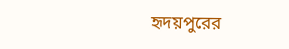হৃদয়পুরের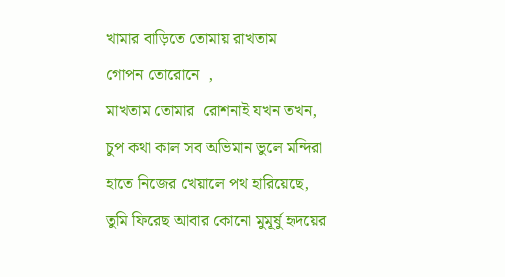খামার বাড়িতে তোমায় রাখতাম
গোপন তোরোনে  ,
মাখতাম তোমার  রোশনাই যখন তখন,
চুপ কথা কাল সব অভিমান ভুলে মন্দিরা
হাতে নিজের খেয়ালে পথ হারিয়েছে,
তুমি ফিরেছ আবার কোনো মুমূর্ষু হৃদয়ের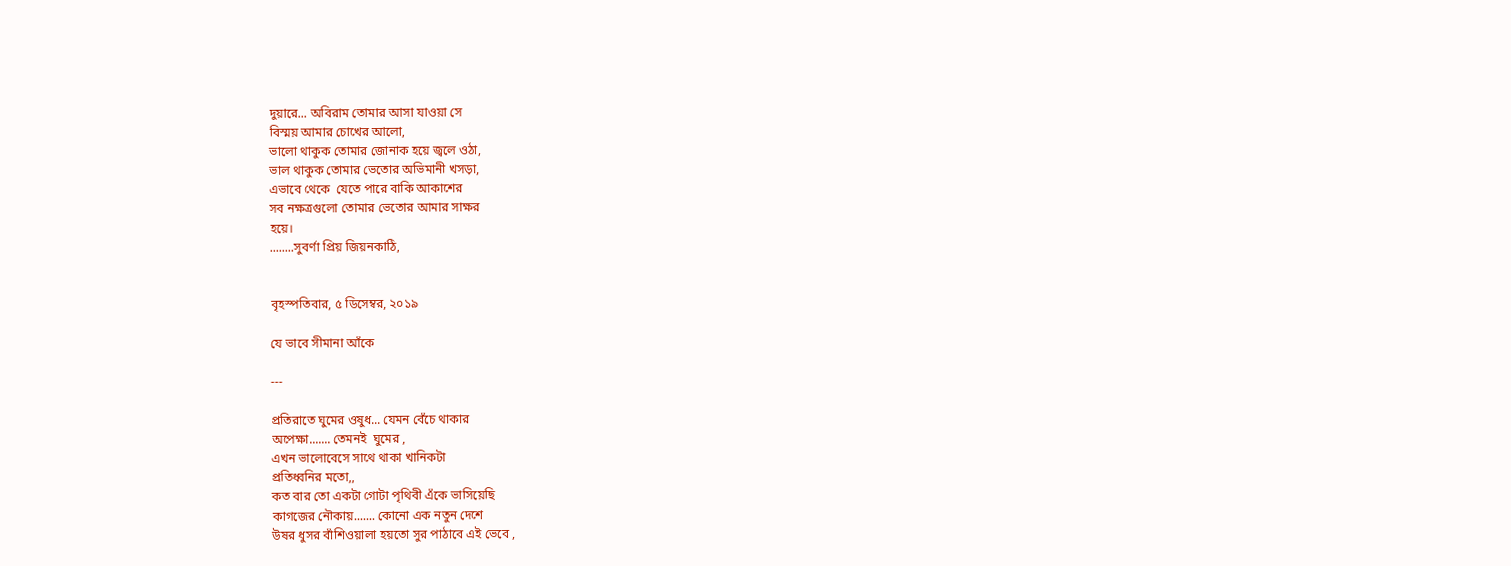দুয়ারে... অবিরাম তোমার আসা যাওয়া সে
বিস্ময় আমার চোখের আলো,
ভালো থাকুক তোমার জোনাক হয়ে জ্বলে ওঠা,
ভাল থাকুক তোমার ভেতোর অভিমানী খসড়া,
এভাবে থেকে  যেতে পারে বাকি আকাশের
সব নক্ষত্রগুলো তোমার ভেতোর আমার সাক্ষর
হয়ে।
........সুবর্ণা প্রিয় জিয়নকাঠি,


বৃহস্পতিবার, ৫ ডিসেম্বর, ২০১৯

যে ভাবে সীমানা আঁকে

---

প্রতিরাতে ঘুমের ওষুধ... যেমন বেঁচে থাকার
অপেক্ষা....... তেমনই  ঘুমের ,
এখন ভালোবেসে সাথে থাকা খানিকটা
প্রতিধ্বনির মতো,,
কত বার তো একটা গোটা পৃথিবী এঁকে ভাসিয়েছি
কাগজের নৌকায়....... কোনো এক নতুন দেশে
উষর ধুসর বাঁশিওয়ালা হয়তো সুর পাঠাবে এই ভেবে ,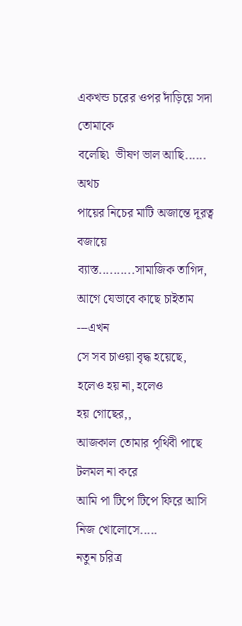একখন্ড চরের ওপর দাঁড়িয়ে সদা তোমাকে
বলেছি৷  ভীষণ ভাল আছি...... অথচ
পায়ের নিচের মাটি অজান্তে দূরত্ব বজায়ে
ব্যাস্ত..........সামাজিক তাগিদ,
আগে যেভাবে কাছে চাইতাম ---এখন
সে সব চাওয়া বৃদ্ধ হয়েছে,  হলেও হয় না, হলেও
হয় গোছের,,
আজকাল তোমার পৃথিবী পাছে টলমল না করে
আমি পা টিপে টিপে ফিরে আসি নিজ খোলোসে.....
নতুন চরিত্র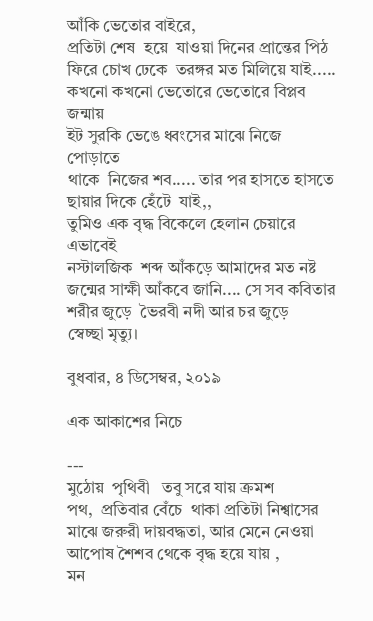আঁকি ভেতোর বাইরে,
প্রতিটা শেষ  হয়ে  যাওয়া দিনের প্রান্তের পিঠ
ফিরে চোখ ঢেকে  তরঙ্গর মত মিলিয়ে যাই.....
কখনো কখনো ভেতোরে ভেতোরে বিপ্লব জন্মায়
ইট সুরকি ভেঙে ধ্বংসের মাঝে নিজে পোড়াতে
থাকে  নিজের শব..... তার পর হাসতে হাসতে
ছায়ার দিকে হেঁটে  যাই,,
তুমিও এক বৃদ্ধ বিকেলে হেলান চেয়ারে এভাবেই
নস্টালজিক  শব্দ আঁকড়ে আমাদের মত নষ্ট
জন্মের সাক্ষী আঁকবে জানি.... সে সব কবিতার
শরীর জুড়ে  ভৈরবী নদী আর চর জুড়ে
স্বেচ্ছা মৃত্যু।

বুধবার, ৪ ডিসেম্বর, ২০১৯

এক আকাশের নিচে

---
মুঠোয়  পৃথিবী   তবু সরে যায় ক্রমশ
পথ,  প্রতিবার বেঁচে  থাকা প্রতিটা নিশ্বাসের
মাঝে জরুরী দায়বদ্ধতা, আর মেনে নেওয়া
আপোষ শৈশব থেকে বৃদ্ধ হয়ে যায় ,
মন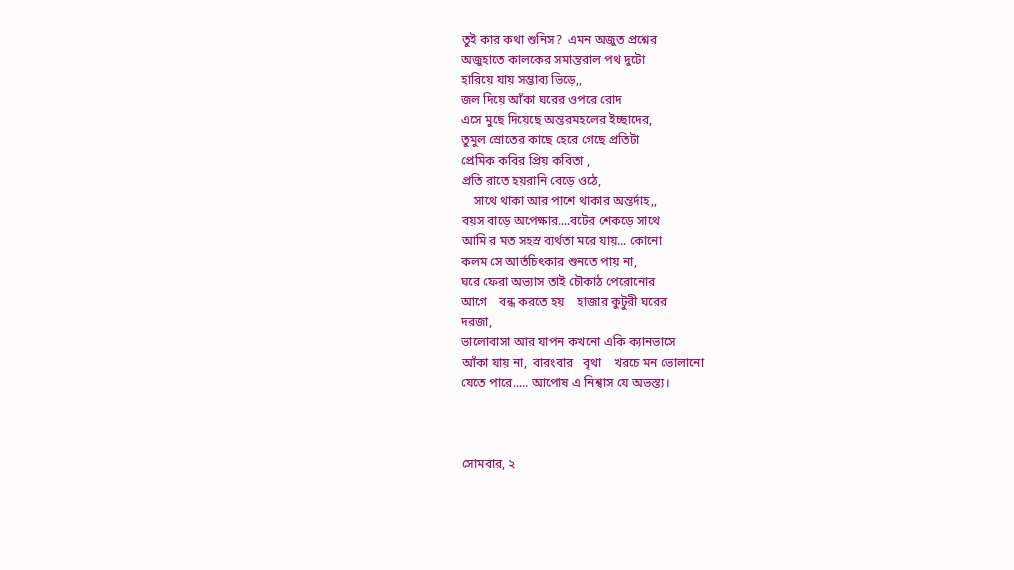তুই কার কথা শুনিস?  এমন অজুত প্রশ্নের
অজুহাতে কালকের সমান্তরাল পথ দুটো
হারিয়ে যায় সম্ভাব্য ভিড়ে,,
জল দিয়ে আঁকা ঘরের ওপরে রোদ
এসে মুছে দিয়েছে অন্তরমহলের ইচ্ছাদের,
তুমুল স্রোতের কাছে হেরে গেছে প্রতিটা
প্রেমিক কবির প্রিয় কবিতা ,
প্রতি রাতে হয়রানি বেড়ে ওঠে,
    সাথে থাকা আর পাশে থাকার অন্তর্দাহ,,
বয়স বাড়ে অপেক্ষার....বটের শেকড়ে সাথে
আমি র মত সহস্র ব্যর্থতা মরে যায়... কোনো
কলম সে আর্তচিৎকার শুনতে পায় না,
ঘরে ফেরা অভ্যাস তাই চৌকাঠ পেরোনোর
আগে    বন্ধ করতে হয়    হাজার কুটুরী ঘরের
দরজা,
ভালোবাসা আর যাপন কখনো একি ক্যানভাসে
আঁকা যায় না,  বারংবার   বৃথা    খরচে মন ভোলানো
যেতে পারে..... আপোষ এ নিশ্বাস যে অভস্ত্য।



সোমবার, ২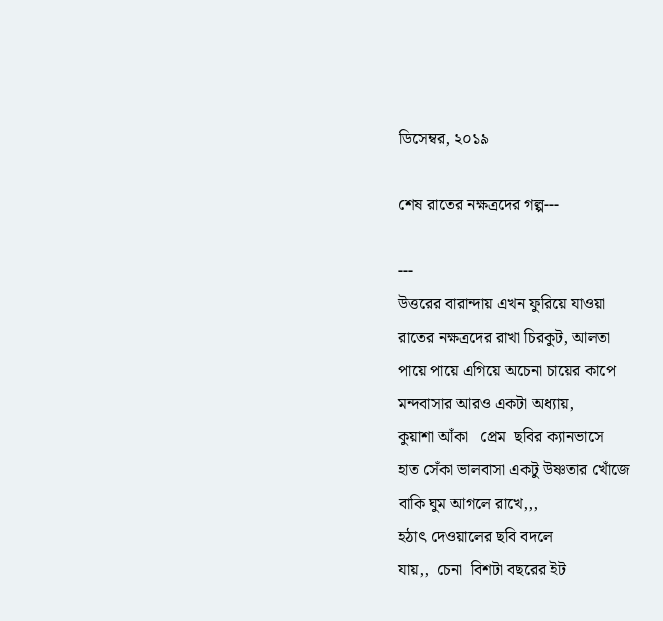ডিসেম্বর, ২০১৯

শেষ রাতের নক্ষত্রদের গল্প---

---
উত্তরের বারান্দায় এখন ফুরিয়ে যাওয়া
রাতের নক্ষত্রদের রাখা চিরকুট, আলতা
পায়ে পায়ে এগিয়ে অচেনা চায়ের কাপে
মন্দবাসার আরও একটা অধ্যায়,
কুয়াশা আঁকা   প্রেম  ছবির ক্যানভাসে
হাত সেঁকা ভালবাসা একটু উষ্ণতার খোঁজে
বাকি ঘুম আগলে রাখে,,,
হঠাৎ দেওয়ালের ছবি বদলে
যায়,,  চেনা  বিশটা বছরের ইট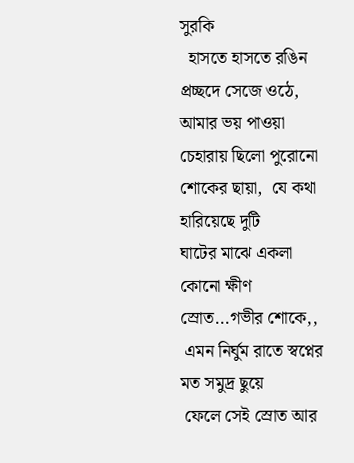সুরকি
  হাসতে হাসতে রঙিন প্রচ্ছদে সেজে ওঠে,
আমার ভয় পাওয়া চেহারায় ছিলো পুরোনো
শোকের ছায়া,  যে কথা হারিয়েছে দুটি
ঘাটের মাঝে একলা কোনো ক্ষীণ স্রোত...গভীর শোকে,,
 এমন নির্ঘুম রাতে স্বপ্নের মত সমুদ্র ছুয়ে
 ফেলে সেই স্রোত আর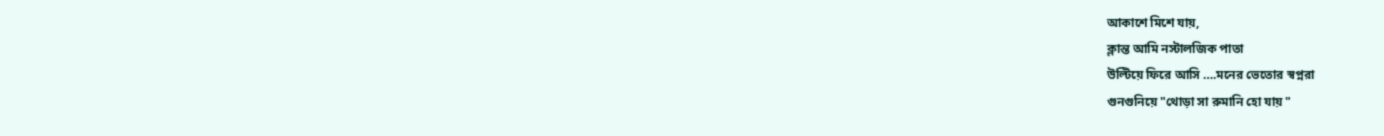আকাশে মিশে যায়,
ক্লান্ত আমি নস্টালজিক পাতা
উল্টিয়ে ফিরে আসি ….মনের ভেতোর স্বপ্নরা
গুনগুনিয়ে "থোড়া সা রুমানি হো যায় "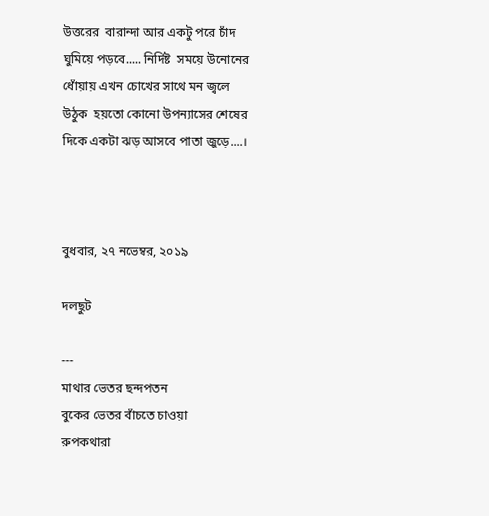উত্তরের  বারান্দা আর একটু পরে চাঁদ
ঘুমিয়ে পড়বে..... নির্দিষ্ট  সময়ে উনোনের
ধোঁয়ায় এখন চোখের সাথে মন জ্বলে
উঠুক  হয়তো কোনো উপন্যাসের শেষের
দিকে একটা ঝড় আসবে পাতা জুড়ে....।



বুধবার, ২৭ নভেম্বর, ২০১৯

দলছুট

---
মাথার ভেতর ছন্দপতন
বুকের ভেতর বাঁচতে চাওয়া
রুপকথারা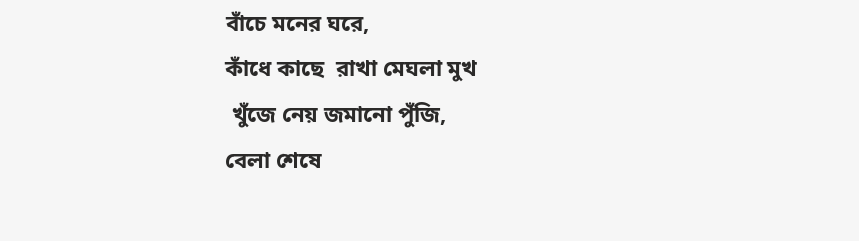বাঁচে মনের ঘরে,
কাঁধে কাছে  রাখা মেঘলা মুখ
 খুঁজে নেয় জমানো পুঁজি,
বেলা শেষে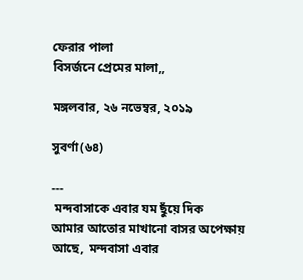ফেরার পালা
বিসর্জনে প্রেমের মালা,,

মঙ্গলবার, ২৬ নভেম্বর, ২০১৯

সুবর্ণা(৬৪)

---
 মন্দবাসাকে এবার যম ছুঁয়ে দিক
আমার আতোর মাখানো বাসর অপেক্ষায়
আছে,  মন্দবাসা এবার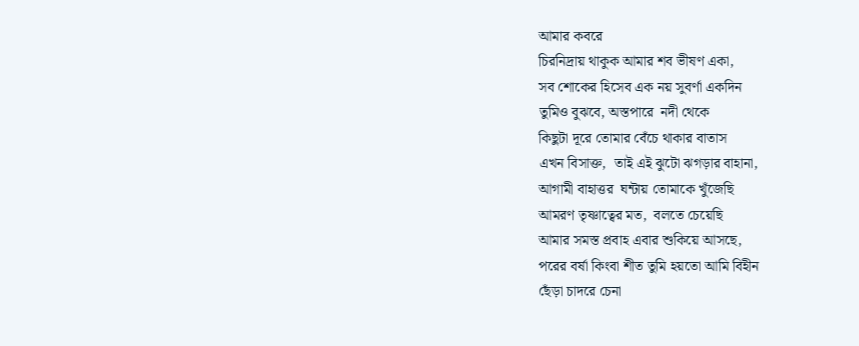আমার কবরে
চিরনিদ্রায় থাকুক আমার শব ভীষণ একা,
সব শোকের হিসেব এক নয় সুবর্ণা একদিন
তুমিও বুঝবে, অস্তপারে  নদী থেকে
কিছুটা দূরে তোমার বেঁচে থাকার বাতাস
এখন বিসাক্ত,  তাই এই ঝুটো ঝগড়ার বাহানা,
আগামী বাহাত্তর  ঘন্টায় তোমাকে খুঁজেছি
আমরণ তৃষ্ণাত্বের মত,  বলতে চেয়েছি
আমার সমস্ত প্রবাহ এবার শুকিয়ে আসছে,
পরের বর্ষা কিংবা শীত তুমি হয়তো আমি বিহীন
ছেঁড়া চাদরে চেনা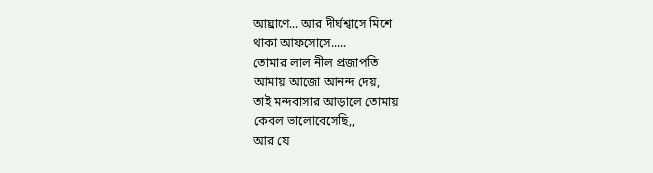আঘ্রাণে... আর দীর্ঘশ্বাসে মিশে
থাকা আফসোসে.....
তোমার লাল নীল প্রজাপতি
আমায় আজো আনন্দ দেয়,
তাই মন্দবাসার আড়ালে তোমায়
কেবল ভালোবেসেছি,,
আর যে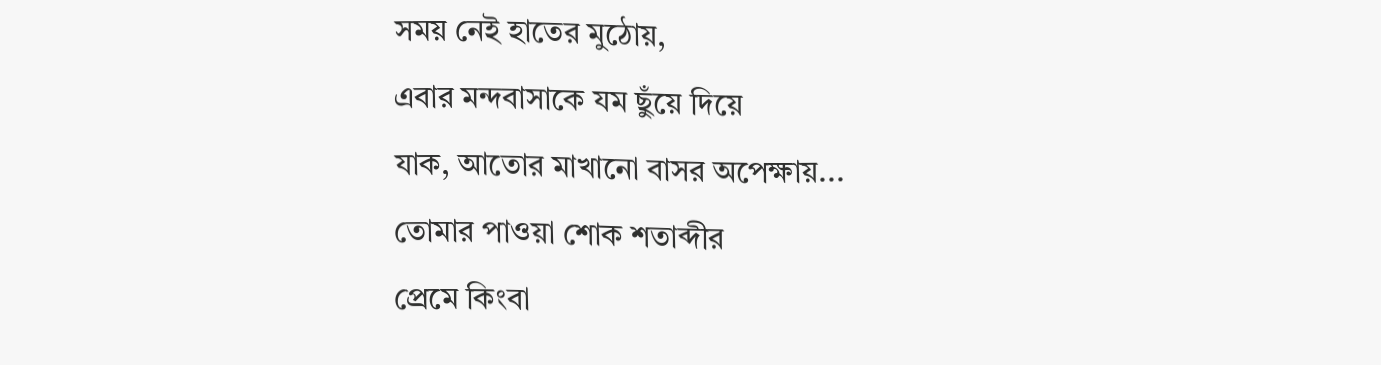সময় নেই হাতের মুঠোয়,
এবার মন্দবাসাকে যম ছুঁয়ে দিয়ে
যাক, আতোর মাখানো বাসর অপেক্ষায়...
তোমার পাওয়া শোক শতাব্দীর
প্রেমে কিংবা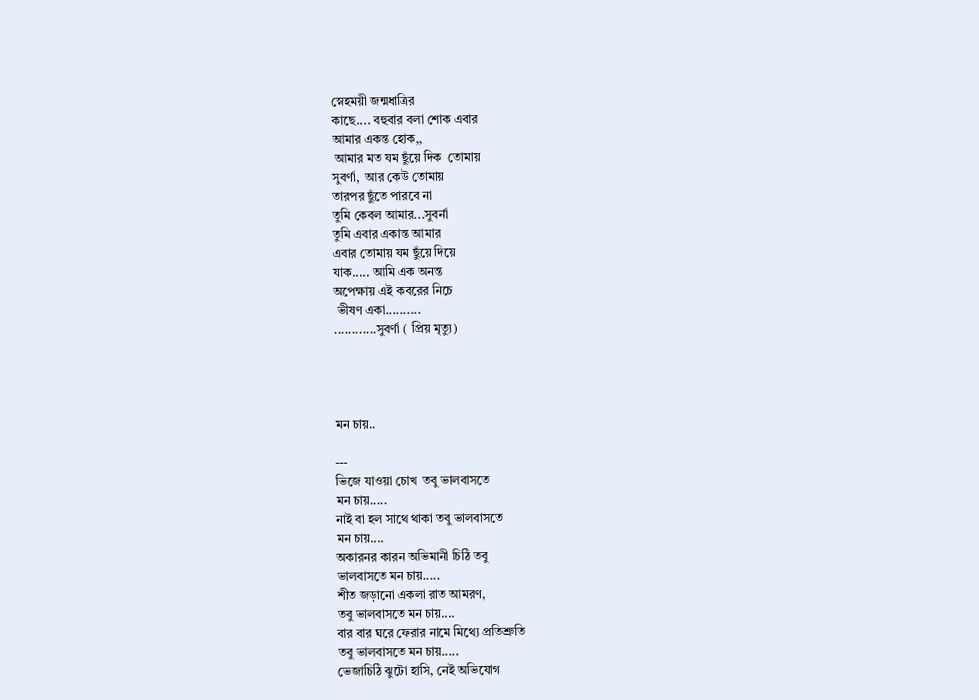স্নেহময়ী জন্মধাত্রির
কাছে.... বহুবার বলা শোক এবার
আমার একন্ত হোক,,
 আমার মত যম ছুঁয়ে দিক  তোমায়
সুবর্ণা,  আর কেউ তোমায়
তারপর ছুঁতে পারবে না
তুমি কেবল আমার...সুবর্না
তুমি এবার একান্ত আমার
এবার তোমায় যম ছুঁয়ে দিয়ে
যাক..... আমি এক অনন্ত
অপেক্ষায় এই কবরের নিচে
 ভীষণ একা..........
............সুবর্ণা ( প্রিয় মৃত্যু)




মন চায়..

---
ভিজে যাওয়া চোখ  তবু ভালবাসতে
মন চায়.....
নাই বা হল সাথে থাকা তবু ভালবাসতে
মন চায়....
অকারনর কারন অভিমানী চিঠি তবু
ভালবাসতে মন চায়.....
শীত জড়ানো একলা রাত আমরণ,
তবু ভালবাসতে মন চায়....
বার বার ঘরে ফেরার নামে মিথ্যে প্রতিশ্রুতি
তবু ভালবাসতে মন চায়.....
ভেজাচিঠি ঝুটো হাসি, নেই অভিযোগ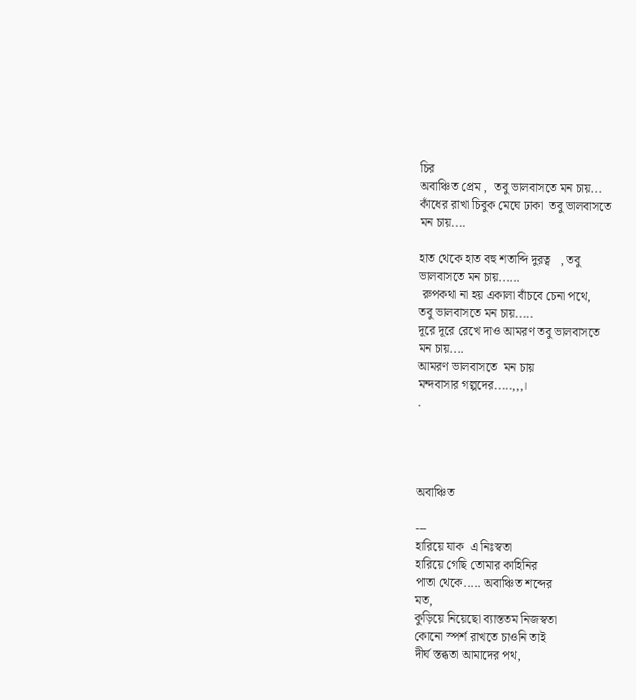চির
অবাঞ্চিত প্রেম ,  তবু ভালবাসতে মন চায়...
কাঁধের রাখা চিবুক মেঘে ঢাকা  তবু ভালবাসতে
মন চায়....

হাত থেকে হাত বহু শতাব্দি দুরত্ব   , তবু
ভালবাসতে মন চায়......
 রুপকথা না হয় একালা বাঁচবে চেনা পথে,
তবু ভালবাসতে মন চায়.....
দূরে দূরে রেখে দাও আমরণ তবু ভালবাসতে
মন চায়....
আমরণ ভালবাসতে  মন চায়
মন্দবাসার গল্পদের.....,,,।
.




অবাঞ্চিত

---
হারিয়ে যাক  এ নিঃস্বতা
হারিয়ে গেছি তোমার কাহিনির
পাতা থেকে..... অবাঞ্চিত শব্দের
মত,
কুড়িয়ে নিয়েছো ব্যাস্ততম নিজস্বতা
কোনো স্পর্শ রাখতে চাওনি তাই
দীর্ঘ স্তব্ধতা আমাদের পথ,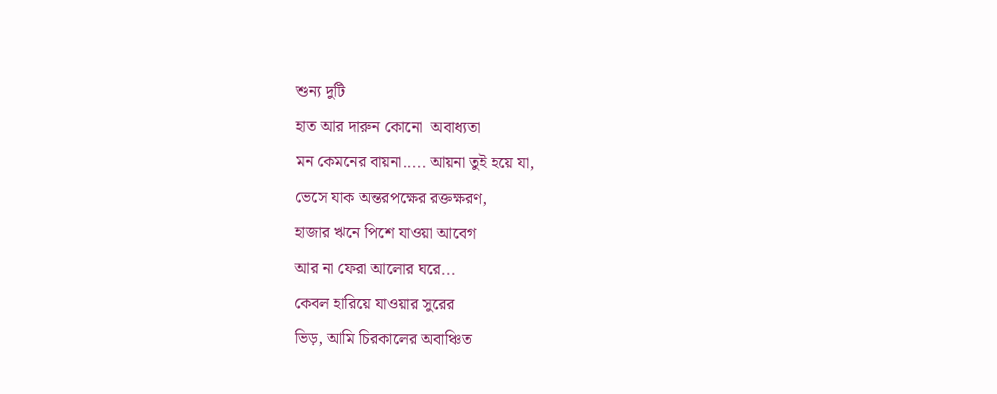শুন্য দুটি
হাত আর দারুন কোনো  অবাধ্যতা
মন কেমনের বায়না..... আয়না তুই হয়ে যা,
ভেসে যাক অন্তরপক্ষের রক্তক্ষরণ,
হাজার ঋনে পিশে যাওয়া আবেগ
আর না ফেরা আলোর ঘরে...
কেবল হারিয়ে যাওয়ার সুরের
ভিড়, আমি চিরকালের অবাঞ্চিত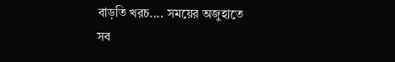বাড়তি খরচ.... সময়ের অজুহাতে
সব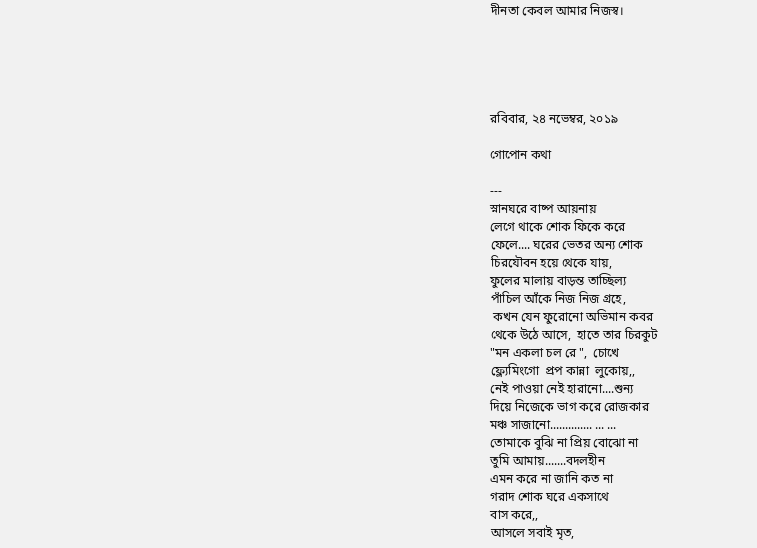দীনতা কেবল আমার নিজস্ব।





রবিবার, ২৪ নভেম্বর, ২০১৯

গোপোন কথা

---
স্নানঘরে বাষ্প আয়নায়
লেগে থাকে শোক ফিকে করে
ফেলে.... ঘরের ভেতর অন্য শোক
চিরযৌবন হয়ে থেকে যায়,
ফুলের মালায় বাড়ন্ত তাচ্ছিল্য
পাঁচিল আঁকে নিজ নিজ গ্রহে,
 কখন যেন ফুরোনো অভিমান কবর
থেকে উঠে আসে,  হাতে তার চিরকুট
"মন একলা চল রে ",  চোখে
ফ্ল্যেমিংগো  প্রপ কান্না  লুকোয়,,
নেই পাওয়া নেই হারানো....শুন্য
দিয়ে নিজেকে ভাগ করে রোজকার
মঞ্চ সাজানো.............. ... ...
তোমাকে বুঝি না প্রিয় বোঝো না
তুমি আমায়.......বদলহীন
এমন করে না জানি কত না
গরাদ শোক ঘরে একসাথে
বাস করে,,
আসলে সবাই মৃত,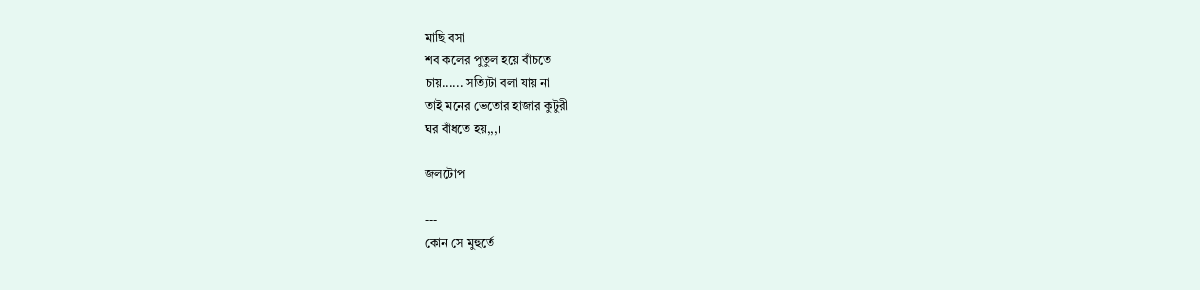মাছি বসা
শব কলের পুতুল হয়ে বাঁচতে
চায়...... সত্যিটা বলা যায় না
তাই মনের ভেতোর হাজার কুটুরী
ঘর বাঁধতে হয়,,,।

জলটোপ

---
কোন সে মুহুর্তে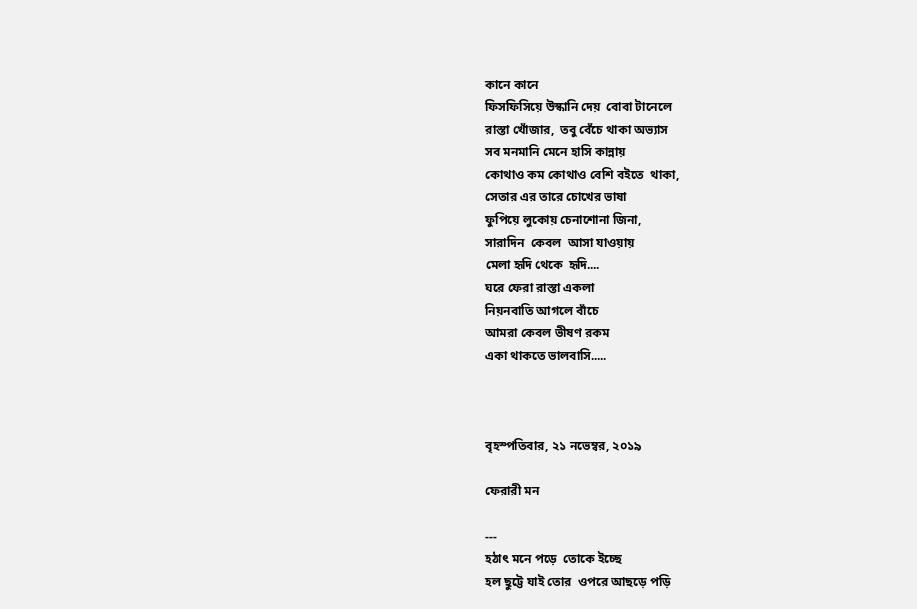কানে কানে
ফিসফিসিয়ে উস্কানি দেয়  বোবা টানেলে
রাস্তা খোঁজার,  তবু বেঁচে থাকা অভ্যাস
সব মনমানি মেনে হাসি কান্নায়
কোথাও কম কোথাও বেশি বইতে  থাকা,
সেতার এর তারে চোখের ভাষা
ফুপিয়ে লুকোয় চেনাশোনা জিনা,
সারাদিন  কেবল  আসা যাওয়ায়
মেলা হৃদি থেকে  হৃদি....
ঘরে ফেরা রাস্তা একলা
নিয়নবাতি আগলে বাঁচে
আমরা কেবল ভীষণ রকম
একা থাকতে ভালবাসি.....



বৃহস্পতিবার, ২১ নভেম্বর, ২০১৯

ফেরারী মন

---
হঠাৎ মনে পড়ে  তোকে ইচ্ছে
হল ছুট্টে যাই তোর  ওপরে আছড়ে পড়ি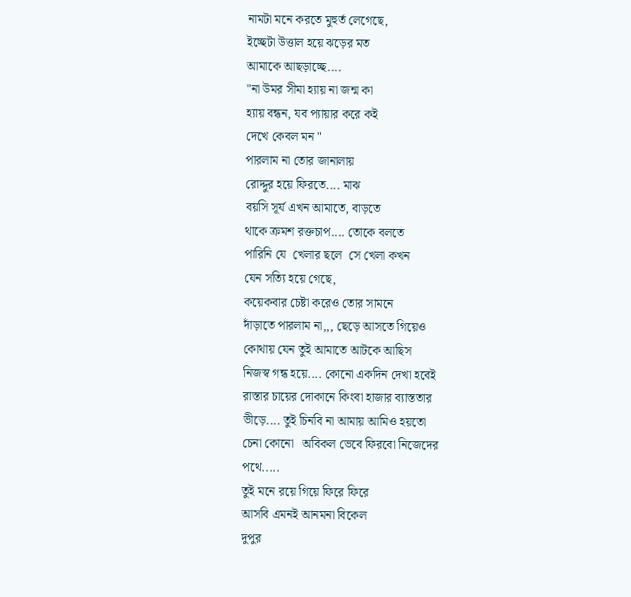নামটা মনে করতে মুহুর্ত লেগেছে,
ইচ্ছেটা উত্তাল হয়ে ঝড়ের মত
আমাকে আছড়াচ্ছে....
"না উমর সীমা হ্যায় না জন্ম কা
হ্যায় বন্ধন, যব প্যায়ার করে কই
দেখে কেবল মন "
পারলাম না তোর জানালায়
রোদ্দুর হয়ে ফিরতে.... মাঝ
বয়সি সূর্য এখন আমাতে, বাড়তে
থাকে ক্রমশ রক্তচাপ.... তোকে বলতে
পারিনি যে  খেলার ছলে  সে খেলা কখন
যেন সত্যি হয়ে গেছে,
কয়েকবার চেষ্টা করেও তোর সামনে
দাঁড়াতে পারলাম না,,, ছেড়ে আসতে গিয়েও
কোথায় যেন তুই আমাতে আটকে আছিস
নিজস্ব গন্ধ হয়ে.... কোনো একদিন দেখা হবেই
রাস্তার চায়ের দোকানে কিংবা হাজার ব্যাস্ততার
ভীড়ে.... তুই চিনবি না আমায় আমিও হয়তো
চেনা কোনো   অবিকল ভেবে ফিরবো নিজেদের
পথে.....
তুই মনে রয়ে গিয়ে ফিরে ফিরে
আসবি এমনই আনমনা বিকেল
দুপুর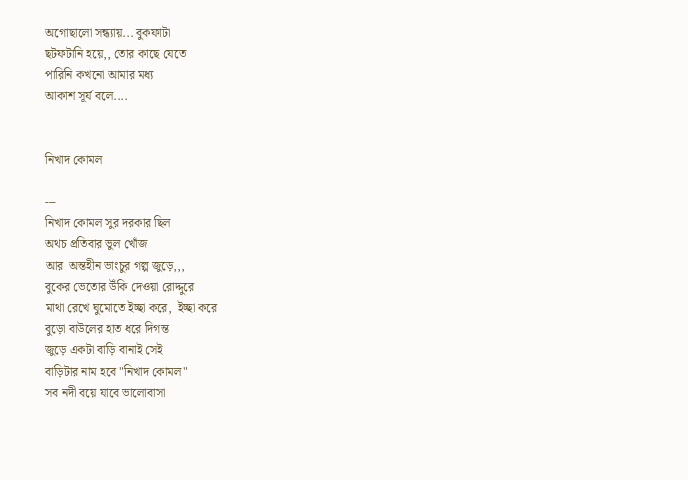অগোছালো সন্ধ্যায়... বুকফাটা
ছটফটানি হয়ে,, তোর কাছে যেতে
পারিনি কখনো আমার মধ্য
আকাশ সূর্য বলে....


নিখাদ কোমল

---
নিখাদ কোমল সুর দরকার ছিল
অথচ প্রতিবার ভুল খোঁজ
আর  অন্তহীন ভাংচুর গল্প জুড়ে,,,
বুকের ভেতোর উঁকি দেওয়া রোদ্দুরে
মাথা রেখে ঘুমোতে ইচ্ছা করে,  ইচ্ছা করে
বুড়ো বাউলের হাত ধরে দিগন্ত
জুড়ে একটা বাড়ি বানাই সেই
বাড়িটার নাম হবে "নিখাদ কোমল"
সব নদী বয়ে যাবে ভালোবাসা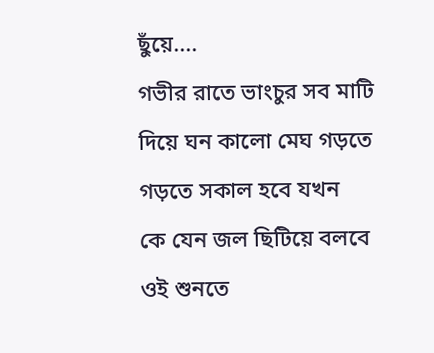ছুঁয়ে....
গভীর রাতে ভাংচুর সব মাটি
দিয়ে ঘন কালো মেঘ গড়তে
গড়তে সকাল হবে যখন
কে যেন জল ছিটিয়ে বলবে
ওই শুনতে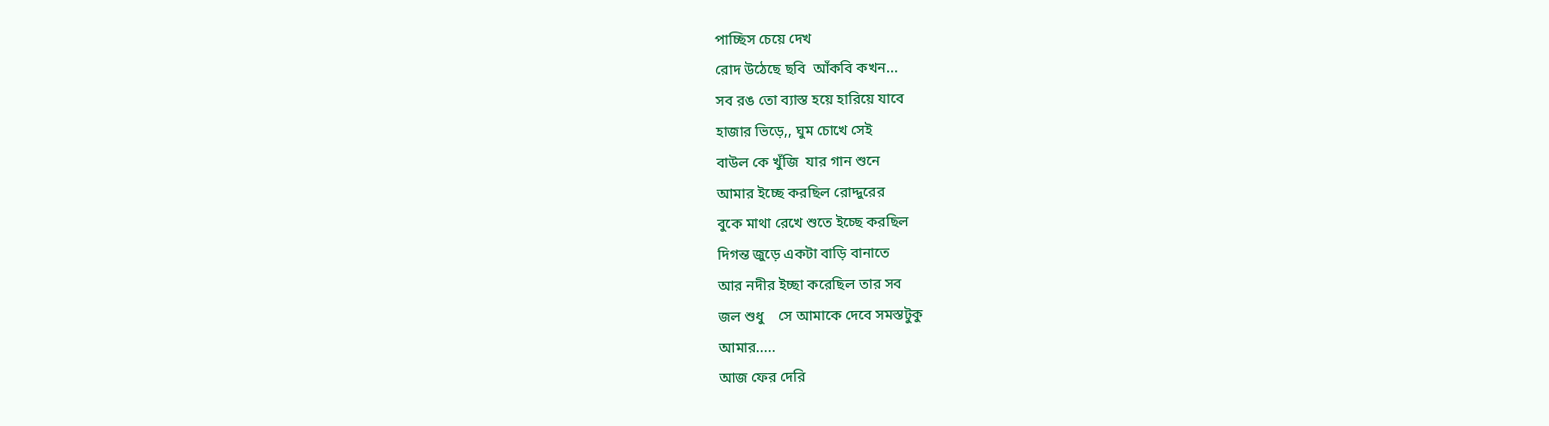পাচ্ছিস চেয়ে দেখ
রোদ উঠেছে ছবি  আঁকবি কখন...
সব রঙ তো ব্যাস্ত হয়ে হারিয়ে যাবে
হাজার ভিড়ে,, ঘুম চোখে সেই
বাউল কে খুঁজি  যার গান শুনে
আমার ইচ্ছে করছিল রোদ্দুরের
বুকে মাথা রেখে শুতে ইচ্ছে করছিল
দিগন্ত জুড়ে একটা বাড়ি বানাতে
আর নদীর ইচ্ছা করেছিল তার সব
জল শুধু    সে আমাকে দেবে সমস্তটুকু
আমার.....
আজ ফের দেরি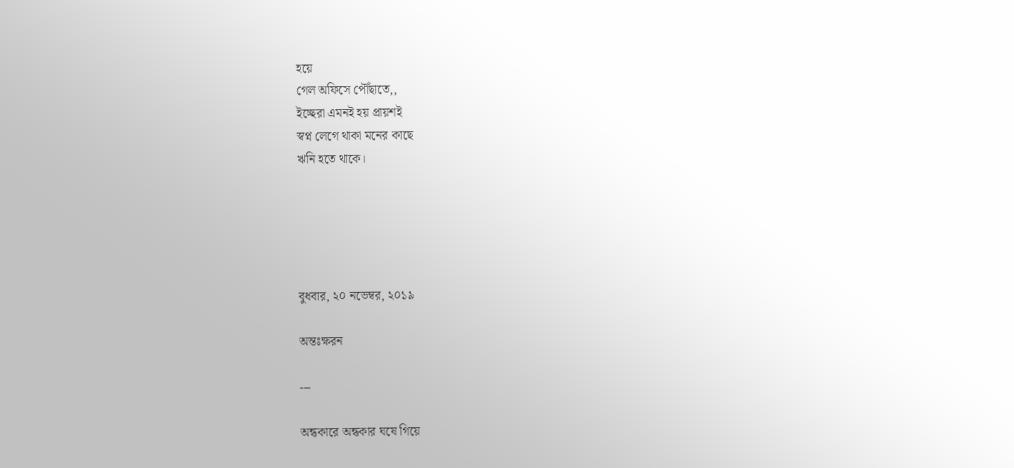হয়ে
গেল অফিসে পৌঁছাতে,,
ইচ্ছেরা এমনই হয় প্রায়শই
স্বপ্ন লেগে থাকা মনের কাছে
ঋনি হতে থাকে।





বুধবার, ২০ নভেম্বর, ২০১৯

অন্তঃক্ষরন

---

অন্ধকারে অন্ধকার ঘষে গিয়ে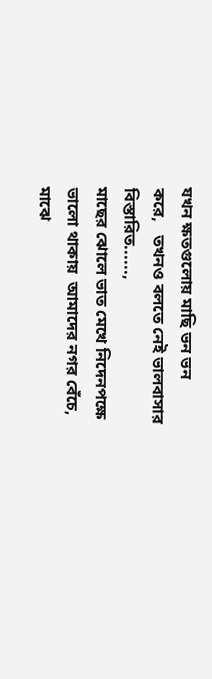যখন ক্ষতগুলোয় মাছি ভন ভন
করে,   তখনও বলতে নেই ভালবাসার
বিস্তারিত......,
মাছের ঝোলে ভাত মেখে নিদেনপক্ষে
ভালো থাকায়  আমাদের নগর বেঁচে,
মাঝে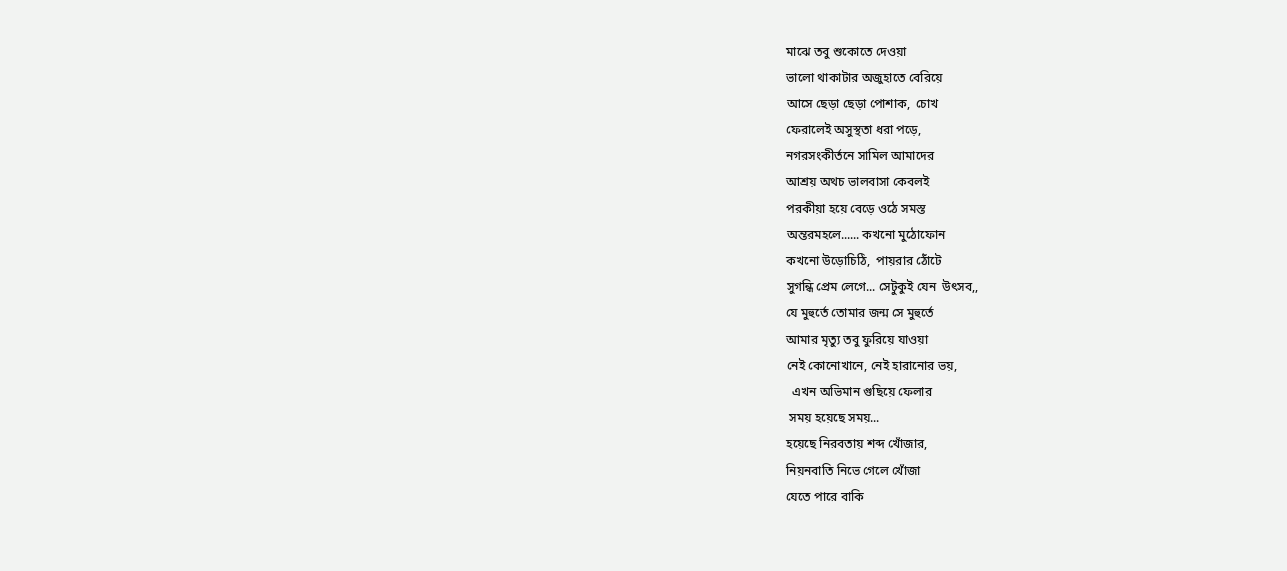মাঝে তবু শুকোতে দেওয়া
ভালো থাকাটার অজুহাতে বেরিয়ে
আসে ছেড়া ছেড়া পোশাক,  চোখ
ফেরালেই অসুস্থতা ধরা পড়ে,
নগরসংকীর্তনে সামিল আমাদের
আশ্রয় অথচ ভালবাসা কেবলই
পরকীয়া হয়ে বেড়ে ওঠে সমস্ত
অন্তরমহলে...... কখনো মুঠোফোন
কখনো উড়োচিঠি,  পায়রার ঠোঁটে
সুগন্ধি প্রেম লেগে... সেটুকুই যেন  উৎসব,,
যে মুহুর্তে তোমার জন্ম সে মুহুর্তে
আমার মৃত্যু তবু ফুরিয়ে যাওয়া
নেই কোনোখানে, নেই হারানোর ভয়,
  এখন অভিমান গুছিয়ে ফেলার
 সময় হয়েছে সময়...
হয়েছে নিরবতায় শব্দ খোঁজার,
নিয়নবাতি নিভে গেলে খোঁজা
যেতে পারে বাকি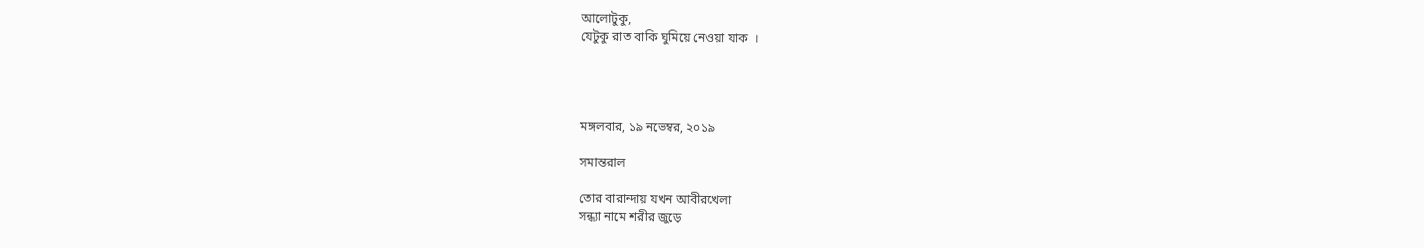আলোটুকু,
যেটুকু রাত বাকি ঘুমিয়ে নেওয়া যাক  ।




মঙ্গলবার, ১৯ নভেম্বর, ২০১৯

সমান্তরাল

তোর বারান্দায় যখন আবীরখেলা
সন্ধ্যা নামে শরীর জুড়ে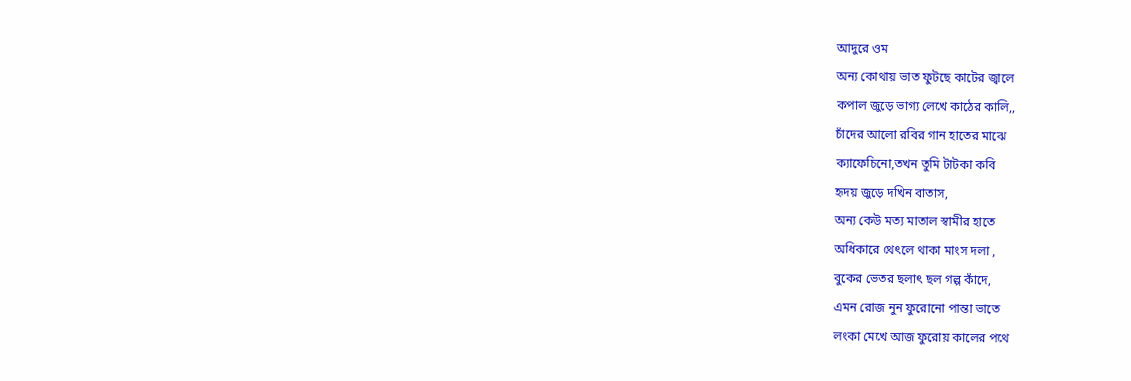আদুরে ওম
অন্য কোথায় ভাত ফুটছে কাটের জ্বালে
কপাল জুড়ে ভাগ্য লেখে কাঠের কালি,,
চাঁদের আলো রবির গান হাতের মাঝে
ক্যাফেচিনো,তখন তুমি টাটকা কবি
হৃদয় জুড়ে দখিন বাতাস,
অন্য কেউ মত্য মাতাল স্বামীর হাতে
অধিকারে থেৎলে থাকা মাংস দলা ,
বুকের ভেতর ছলাৎ ছল গল্প কাঁদে,
এমন রোজ নুন ফুরোনো পান্তা ভাতে
লংকা মেখে আজ ফুরোয় কালের পথে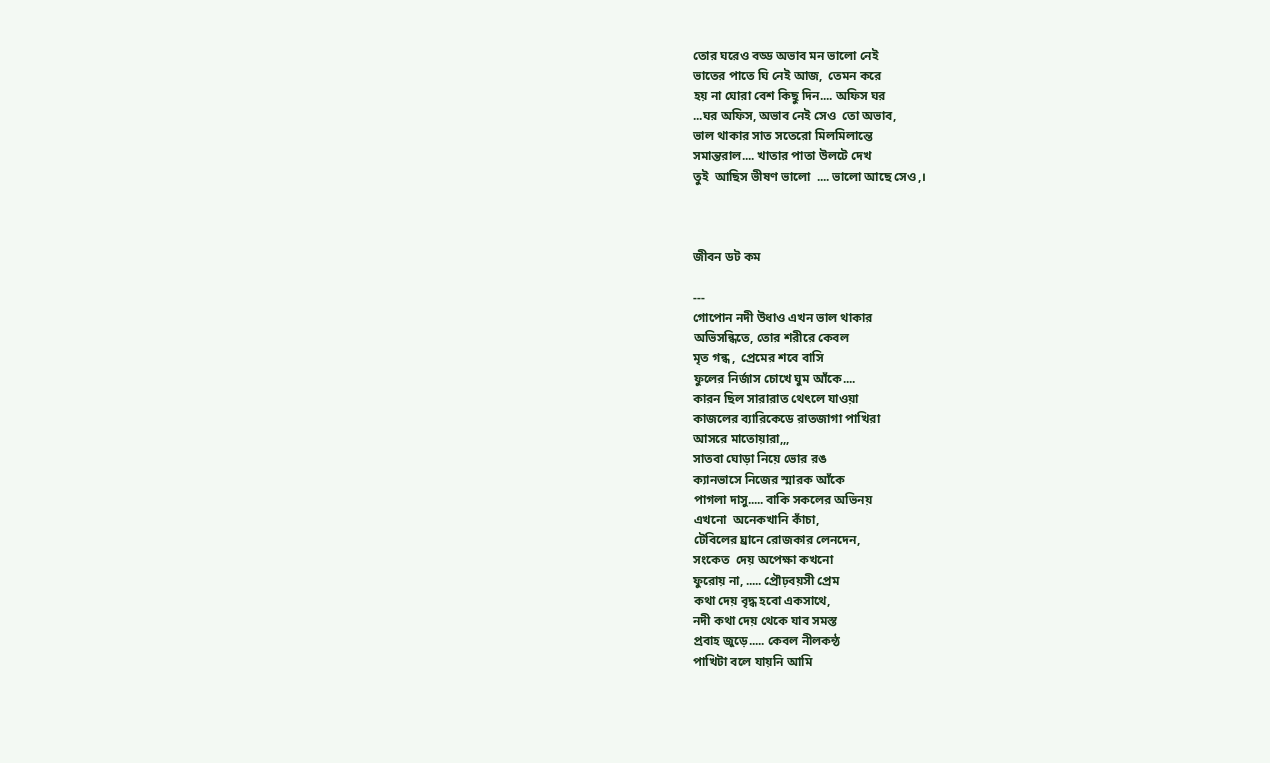তোর ঘরেও বড্ড অভাব মন ভালো নেই
ভাতের পাতে ঘি নেই আজ,  তেমন করে
হয় না ঘোরা বেশ কিছু দিন.... অফিস ঘর
...ঘর অফিস, অভাব নেই সেও  তো অভাব,
ভাল থাকার সাত সতেরো মিলমিলান্তে
সমান্তরাল.... খাতার পাতা উলটে দেখ
তুই  আছিস ভীষণ ভালো  .... ভালো আছে সেও,।



জীবন ডট কম

---
গোপোন নদী উধাও এখন ভাল থাকার
অভিসন্ধিতে, তোর শরীরে কেবল
মৃত গন্ধ ,  প্রেমের শবে বাসি
ফুলের নির্জাস চোখে ঘুম আঁকে....
কারন ছিল সারারাত থেৎলে যাওয়া
কাজলের ব্যারিকেডে রাতজাগা পাখিরা
আসরে মাতোয়ারা,,,
সাতবা ঘোড়া নিয়ে ভোর রঙ
ক্যানভাসে নিজের স্মারক আঁকে
পাগলা দাসু..... বাকি সকলের অভিনয়
এখনো  অনেকখানি কাঁচা,
টেবিলের ঘ্রানে রোজকার লেনদেন,
সংকেত  দেয় অপেক্ষা কখনো
ফুরোয় না, ..... প্রৌঢ়বয়সী প্রেম
কথা দেয় বৃদ্ধ হবো একসাথে,
নদী কথা দেয় থেকে যাব সমস্ত
প্রবাহ জুড়ে..... কেবল নীলকন্ঠ
পাখিটা বলে যায়নি আমি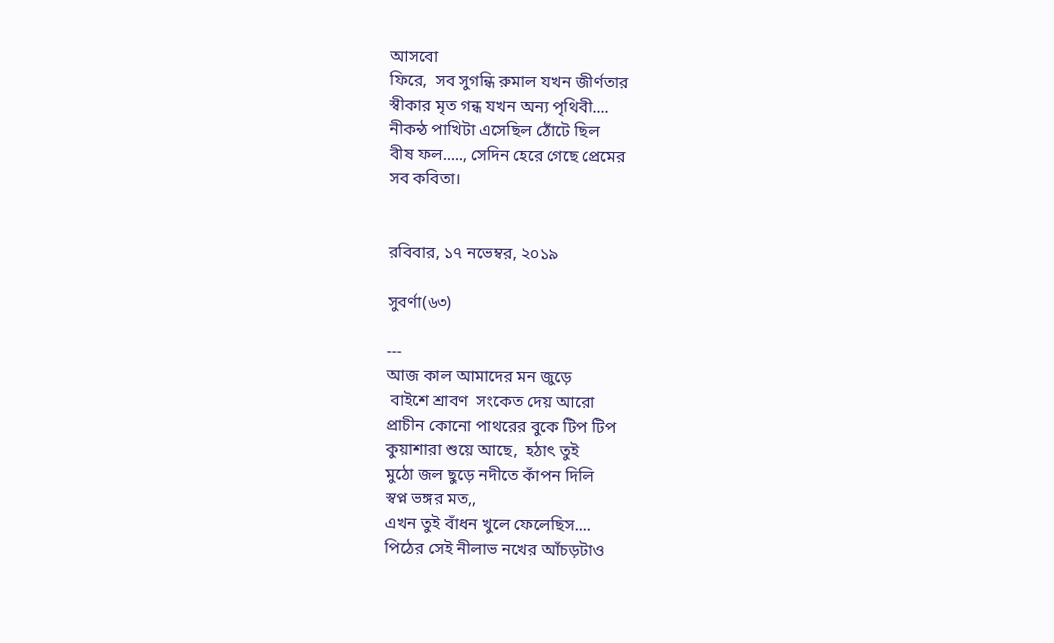আসবো
ফিরে,  সব সুগন্ধি রুমাল যখন জীর্ণতার
স্বীকার মৃত গন্ধ যখন অন্য পৃথিবী....
নীকন্ঠ পাখিটা এসেছিল ঠোঁটে ছিল
বীষ ফল....., সেদিন হেরে গেছে প্রেমের
সব কবিতা।


রবিবার, ১৭ নভেম্বর, ২০১৯

সুবর্ণা(৬৩)

---
আজ কাল আমাদের মন জুড়ে
 বাইশে শ্রাবণ  সংকেত দেয় আরো
প্রাচীন কোনো পাথরের বুকে টিপ টিপ
কুয়াশারা শুয়ে আছে,  হঠাৎ তুই
মুঠো জল ছুড়ে নদীতে কাঁপন দিলি
স্বপ্ন ভঙ্গর মত,,
এখন তুই বাঁধন খুলে ফেলেছিস....
পিঠের সেই নীলাভ নখের আঁচড়টাও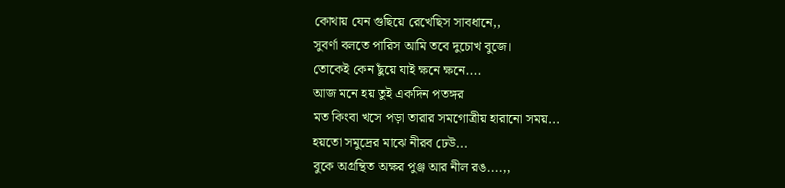কোথায় যেন গুছিয়ে রেখেছিস সাবধানে,,
সুবর্ণা বলতে পারিস আমি তবে দুচোখ বুজে।
তোকেই কেন ছুঁয়ে যাই ক্ষনে ক্ষনে....
আজ মনে হয় তুই একদিন পতঙ্গর
মত কিংবা খসে পড়া তারার সমগোত্রীয় হারানো সময়...
হয়তো সমুদ্রের মাঝে নীরব ঢেউ...
বুকে অগ্রন্থিত অক্ষর পুঞ্জ আর নীল রঙ....,,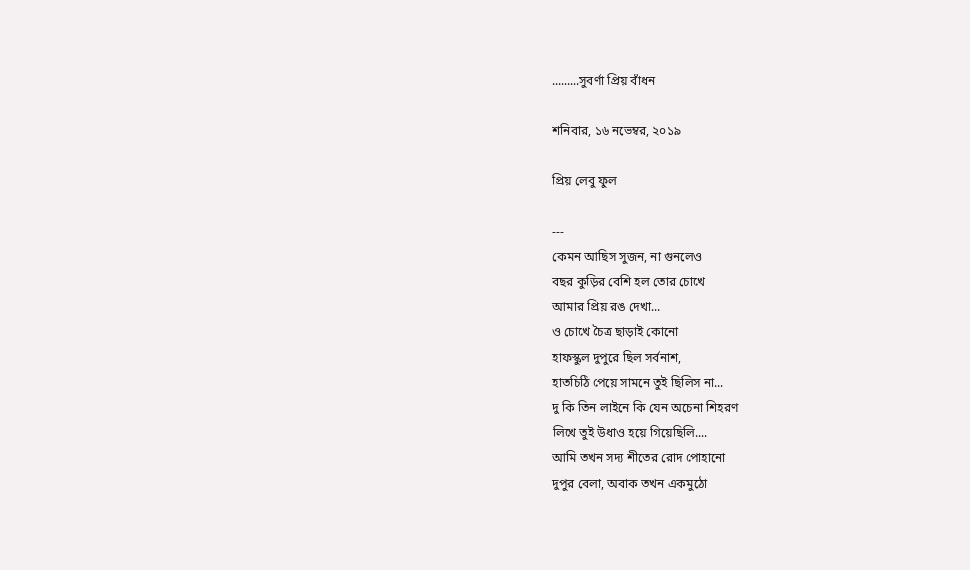.........সুবর্ণা প্রিয় বাঁধন

শনিবার, ১৬ নভেম্বর, ২০১৯

প্রিয় লেবু ফুল

---
কেমন আছিস সুজন, না গুনলেও
বছর কুড়ির বেশি হল তোর চোখে
আমার প্রিয় রঙ দেখা...
ও চোখে চৈত্র ছাড়াই কোনো
হাফস্কুল দুপুরে ছিল সর্বনাশ,
হাতচিঠি পেয়ে সামনে তুই ছিলিস না...
দু কি তিন লাইনে কি যেন অচেনা শিহরণ
লিখে তুই উধাও হয়ে গিয়েছিলি....
আমি তখন সদ্য শীতের রোদ পোহানো
দুপুর বেলা, অবাক তখন একমুঠো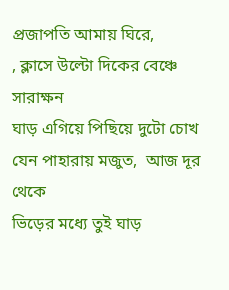প্রজাপতি আমায় ঘিরে,
, ক্লাসে উল্টো দিকের বেঞ্চে সারাক্ষন
ঘাড় এগিয়ে পিছিয়ে দুটো চোখ
যেন পাহারায় মজুত,  আজ দূর থেকে
ভিড়ের মধ্যে তুই ঘাড়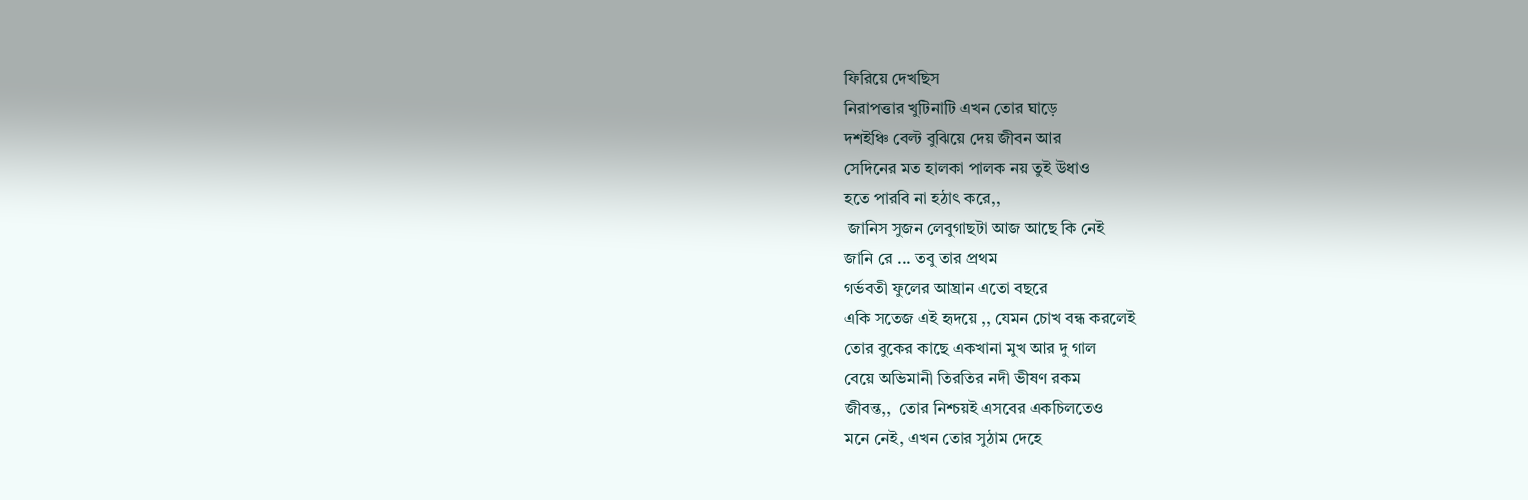ফিরিয়ে দেখছিস
নিরাপত্তার খুটিনাটি এখন তোর ঘাড়ে
দশইঞ্চি বেল্ট বুঝিয়ে দেয় জীবন আর
সেদিনের মত হালকা পালক নয় তুই উধাও
হতে পারবি না হঠাৎ করে,,
 জানিস সুজন লেবুগাছটা আজ আছে কি নেই
জানি রে ... তবু তার প্রথম
গর্ভবতী ফুলের আঘ্রান এতো বছরে
একি সতেজ এই হৃদয়ে ,, যেমন চোখ বন্ধ করলেই
তোর বুকের কাছে একখানা মুখ আর দু গাল
বেয়ে অভিমানী তিরতির নদী ভীষণ রকম
জীবন্ত,,  তোর নিশ্চয়ই এসবের একচিলতেও
মনে নেই, এখন তোর সুঠাম দেহে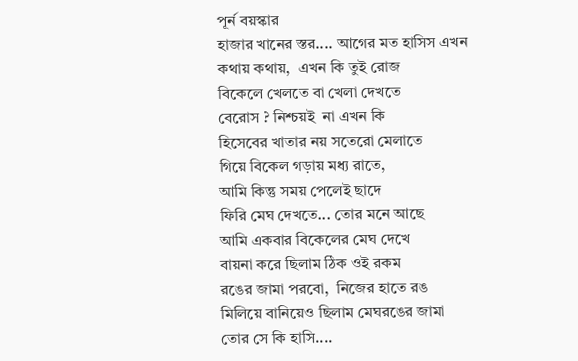পূর্ন বয়স্কার
হাজার খানের স্তর.... আগের মত হাসিস এখন
কথায় কথায়,  এখন কি তুই রোজ
বিকেলে খেলতে বা খেলা দেখতে
বেরোস ? নিশ্চয়ই  না এখন কি
হিসেবের খাতার নয় সতেরো মেলাতে
গিয়ে বিকেল গড়ায় মধ্য রাতে,
আমি কিন্তু সময় পেলেই ছাদে
ফিরি মেঘ দেখতে... তোর মনে আছে
আমি একবার বিকেলের মেঘ দেখে
বায়না করে ছিলাম ঠিক ওই রকম
রঙের জামা পরবো,  নিজের হাতে রঙ
মিলিয়ে বানিয়েও ছিলাম মেঘরঙের জামা
তোর সে কি হাসি....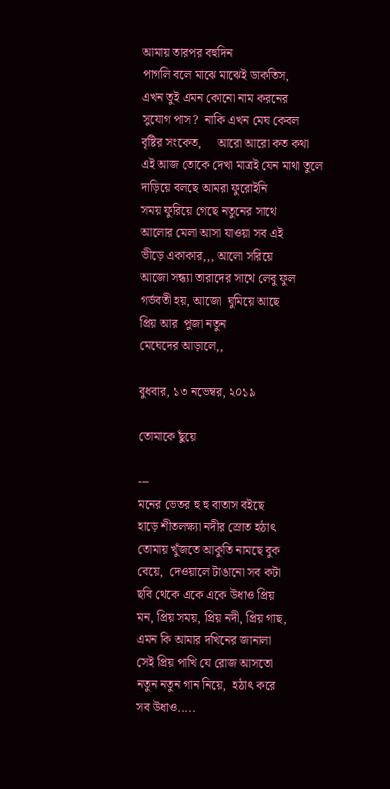আমায় তারপর বহুদিন
পাগলি বলে মাঝে মাঝেই ডাকতিস,
এখন তুই এমন কোনো নাম করনের
সুযোগ পাস?  নাকি এখন মেঘ কেবল
বৃষ্টির সংকেত,     আরো আরো কত কথা
এই আজ তোকে দেখা মাত্রই যেন মাথা তুলে
দাড়িয়ে বলছে আমরা ফুরোইনি
সময় ফুরিয়ে গেছে নতুনের সাথে
আলোর মেলা আসা যাওয়া সব এই
ভীড়ে একাকার,,, আলো সরিয়ে
আজো সন্ধ্যা তারাদের সাথে লেবু ফুল
গর্ভবতী হয়, আজো  ঘুমিয়ে আছে
প্রিয় আর  পুজা নতুন
মেঘেদের আড়ালে,,

বুধবার, ১৩ নভেম্বর, ২০১৯

তোমাকে ছুঁয়ে

---
মনের ভেতর হু হু বাতাস বইছে
হাড়ে শীতলক্ষ্যা নদীর স্রোত হঠাৎ
তোমায় খুঁজতে আকুতি নামছে বুক
বেয়ে,  দেওয়ালে টাঙানো সব কটা
ছবি থেকে একে একে উধাও প্রিয়
মন, প্রিয় সময়, প্রিয় নদী, প্রিয় গাছ,
এমন কি আমার দখিনের জানালা
সেই প্রিয় পাখি যে রোজ আসতো
নতুন নতুন গান নিয়ে,  হঠাৎ করে
সব উধাও.....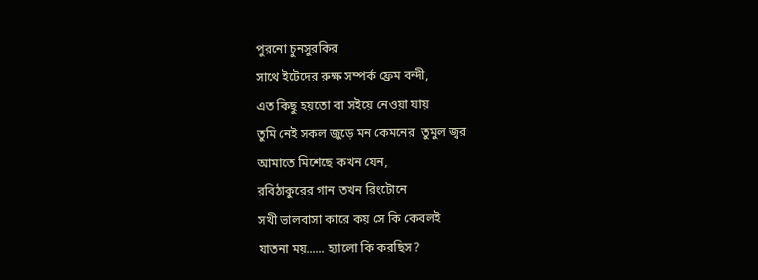পুরনো চুনসুরকির
সাথে ইটেদের রুক্ষ সম্পর্ক ফ্রেম বন্দী,
এত কিছু হয়তো বা সইয়ে নেওয়া যায়
তুমি নেই সকল জুড়ে মন কেমনের  তুমুল জ্বর
আমাতে মিশেছে কখন যেন,
রবিঠাকুরের গান তখন রিংটোনে
সখী ভালবাসা কারে কয় সে কি কেবলই
যাতনা ময়...... হ্যালো কি করছিস?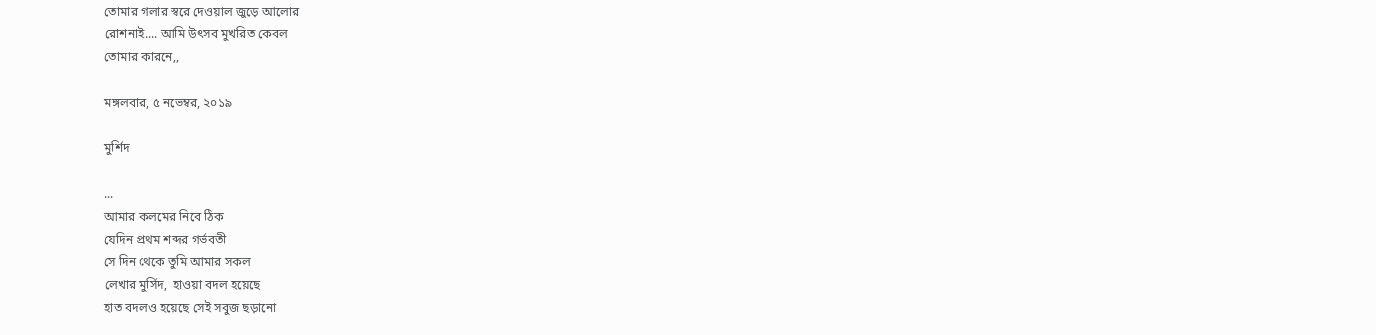তোমার গলার স্বরে দেওয়াল জুড়ে আলোর
রোশনাই.... আমি উৎসব মুখরিত কেবল
তোমার কারনে,,

মঙ্গলবার, ৫ নভেম্বর, ২০১৯

মুর্শিদ

...
আমার কলমের নিবে ঠিক
যেদিন প্রথম শব্দর গর্ভবতী
সে দিন থেকে তুমি আমার সকল
লেখার মুর্সিদ,  হাওয়া বদল হয়েছে
হাত বদলও হয়েছে সেই সবুজ ছড়ানো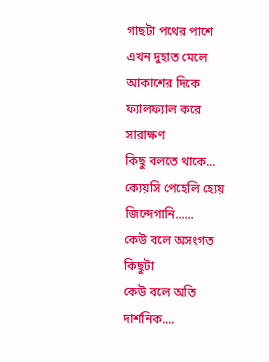গাছটা পথের পাশে এখন দুহাত মেলে
আকাশের দিকে ফ্যালফ্যাল করে সারাক্ষণ
কিছু বলতে থাকে... ক্যেয়সি পেহেলি হ্যেয়
জিন্দেগানি......
কেউ বলে অসংগত কিছুটা
কেউ বলে অতি দার্শনিক....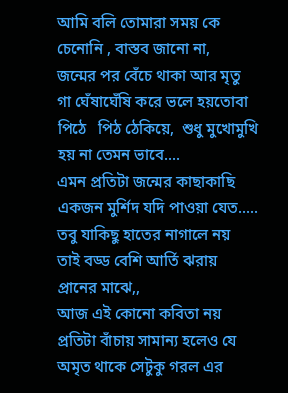আমি বলি তোমারা সময় কে
চেনোনি , বাস্তব জানো না,
জন্মের পর বেঁচে থাকা আর মৃতু
গা ঘেঁষাঘেঁষি করে ভলে হয়তোবা
পিঠে   পিঠ ঠেকিয়ে,  শুধু মুখোমুখি
হয় না তেমন ভাবে....
এমন প্রতিটা জন্মের কাছাকাছি
একজন মুর্শিদ যদি পাওয়া যেত.....
তবু যাকিছু হাতের নাগালে নয়
তাই বড্ড বেশি আর্তি ঝরায়
প্রানের মাঝে,,
আজ এই কোনো কবিতা নয়
প্রতিটা বাঁচায় সামান্য হলেও যে
অমৃত থাকে সেটুকু গরল এর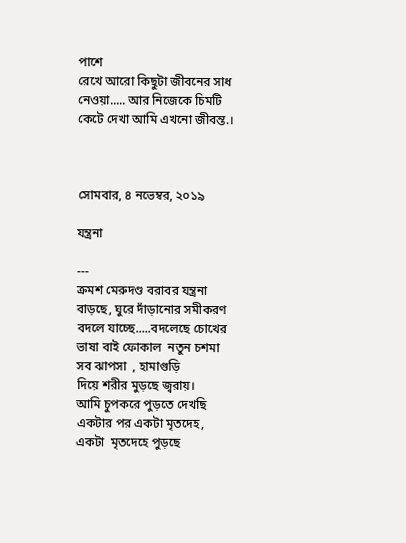পাশে
রেখে আরো কিছুটা জীবনের সাধ
নেওয়া..... আর নিজেকে চিমটি
কেটে দেখা আমি এখনো জীবন্ত.।



সোমবার, ৪ নভেম্বর, ২০১৯

যন্ত্রনা

---
ক্রমশ মেরুদণ্ড বরাবর যন্ত্রনা
বাড়ছে, ঘুরে দাঁড়ানোর সমীকরণ
বদলে যাচ্ছে.....বদলেছে চোখের
ভাষা বাই ফোকাল  নতুন চশমা
সব ঝাপসা  , হামাগুড়ি
দিয়ে শরীর মুড়ছে জ্বরায়।
আমি চুপকরে পুড়তে দেখছি
একটার পর একটা মৃতদেহ,
একটা  মৃতদেহে পুড়ছে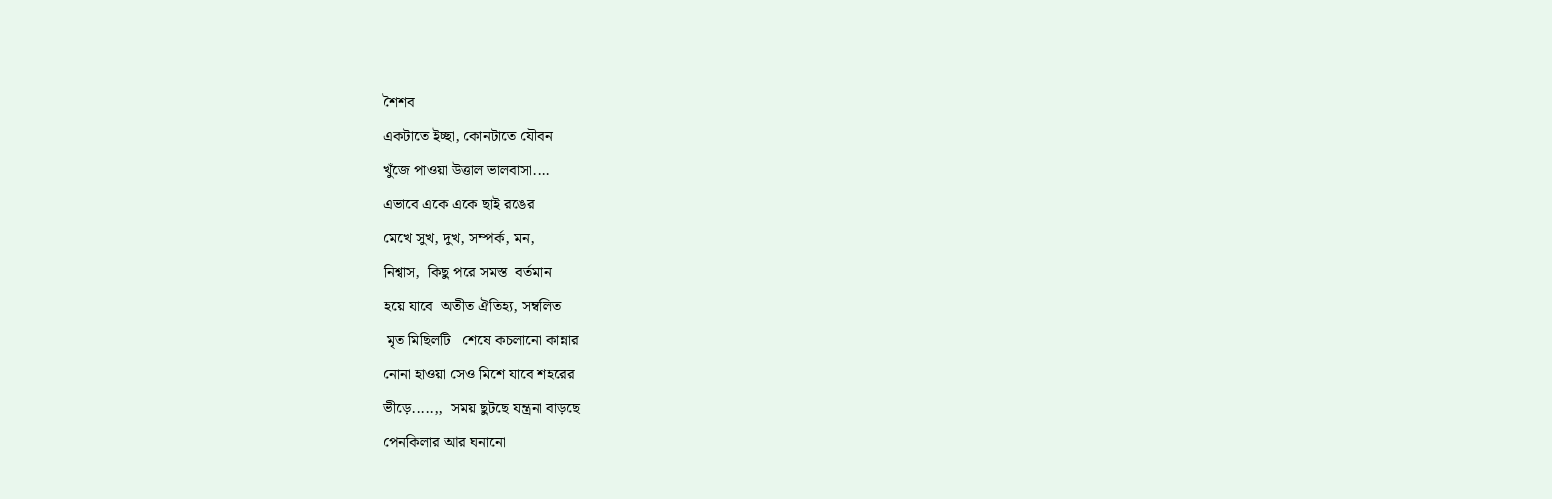শৈশব
একটাতে ইচ্ছা, কোনটাতে যৌবন
খুঁজে পাওয়া উত্তাল ভালবাসা....
এভাবে একে একে ছাই রঙের
মেখে সুখ, দুখ, সম্পর্ক, মন,
নিশ্বাস,  কিছু পরে সমস্ত  বর্তমান
হয়ে যাবে  অতীত ঐতিহ্য, সম্বলিত
 মৃত মিছিলটি   শেষে কচলানো কান্নার
নোনা হাওয়া সেও মিশে যাবে শহরের
ভীড়ে.....,,  সময় ছুটছে যন্ত্রনা বাড়ছে
পেনকিলার আর ঘনানো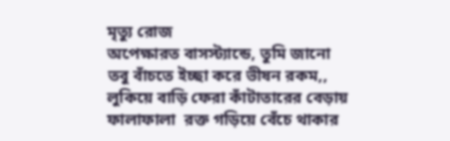মৃত্যু রোজ
অপেক্ষারত বাসস্ট্যান্ডে, তুমি জানো
তবু বাঁচতে ইচ্ছা করে ভীষন রকম,,
লুকিয়ে বাড়ি ফেরা কাঁটাতারের বেড়ায়
ফালাফালা  রক্ত গড়িয়ে বেঁচে থাকার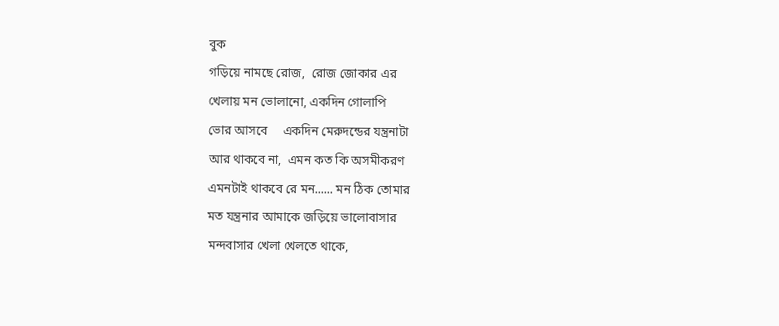বুক
গড়িয়ে নামছে রোজ,  রোজ জোকার এর
খেলায় মন ভোলানো, একদিন গোলাপি
ভোর আসবে     একদিন মেরুদন্ডের যন্ত্রনাটা
আর থাকবে না,  এমন কত কি অসমীকরণ
এমনটাই থাকবে রে মন...... মন ঠিক তোমার
মত যন্ত্রনার আমাকে জড়িয়ে ভালোবাসার
মন্দবাসার খেলা খেলতে থাকে,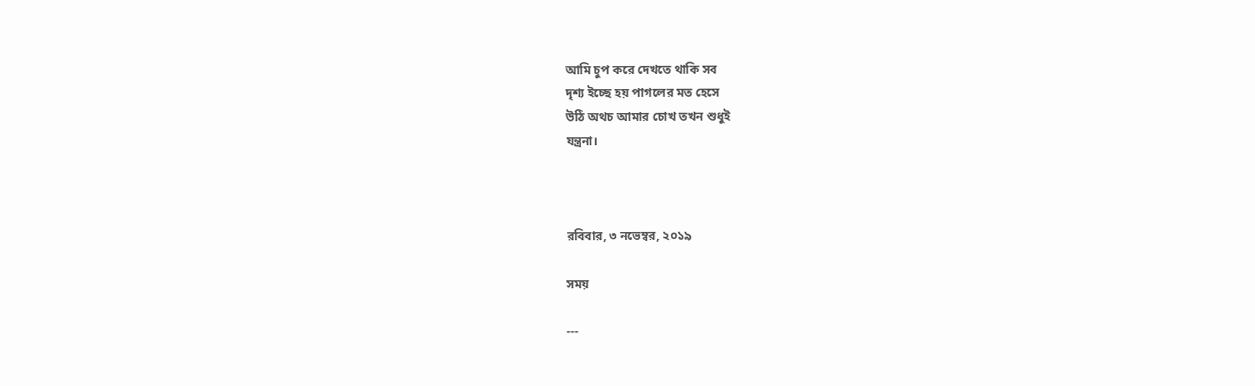আমি চুপ করে দেখতে থাকি সব
দৃশ্য ইচ্ছে হয় পাগলের মত হেসে
উঠি অথচ আমার চোখ তখন শুধুই
যন্ত্রনা।



রবিবার, ৩ নভেম্বর, ২০১৯

সময়

---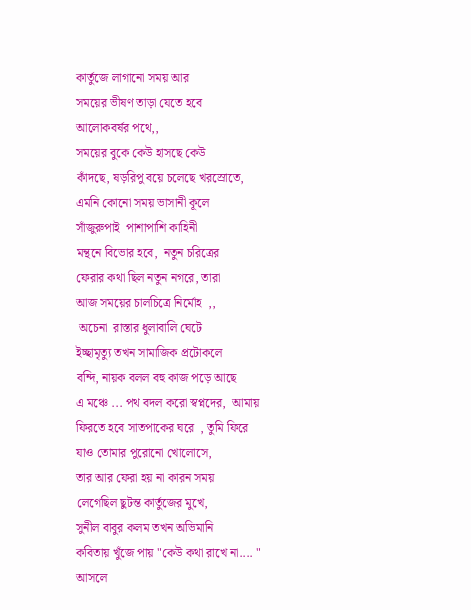কার্তুজে লাগানো সময় আর
সময়ের ভীষণ তাড়া যেতে হবে
আলোকবর্ষর পথে,,
সময়ের বুকে কেউ হাসছে কেউ
কাঁদছে, ষড়রিপু বয়ে চলেছে খরস্রোতে,
এমনি কোনো সময় ভাসানী কূলে
সাঁজুরুপাই  পাশাপাশি কাহিনী
মন্থনে বিভোর হবে,  নতুন চরিত্রের
ফেরার কথা ছিল নতুন নগরে, তারা
আজ সময়ের চালচিত্রে নির্মোহ  ,,
 অচেনা  রাস্তার ধুলাবালি ঘেটে
ইচ্ছামৃত্যু তখন সামাজিক প্রটোকলে
বন্দি, নায়ক বলল বহু কাজ পড়ে আছে
এ মঞ্চে ... পথ বদল করো স্বপ্নদের,  আমায়
ফিরতে হবে সাতপাকের ঘরে  , তুমি ফিরে
যাও তোমার পুরোনো খোলোসে,
তার আর ফেরা হয় না কারন সময়
লেগেছিল ছুটন্ত কার্তুজের মুখে,
সুনীল বাবুর কলম তখন অভিমানি
কবিতায় খুঁজে পায় "কেউ কথা রাখে না.... "
আসলে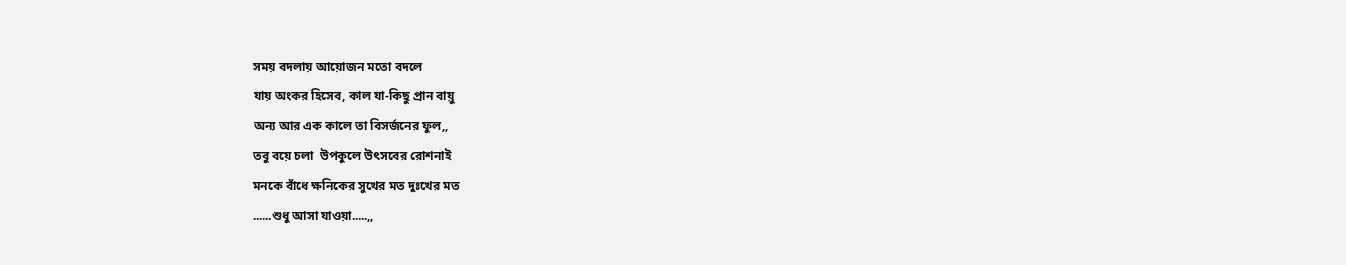সময় বদলায় আয়োজন মতো বদলে
যায় অংকর হিসেব, কাল যা-কিছু প্রান বায়ু
অন্য আর এক কালে তা বিসর্জনের ফুল,,
তবু বয়ে চলা  উপকুলে উৎসবের রোশনাই
মনকে বাঁধে ক্ষনিকের সুখের মত দুঃখের মত
......শুধু আসা যাওয়া.....,,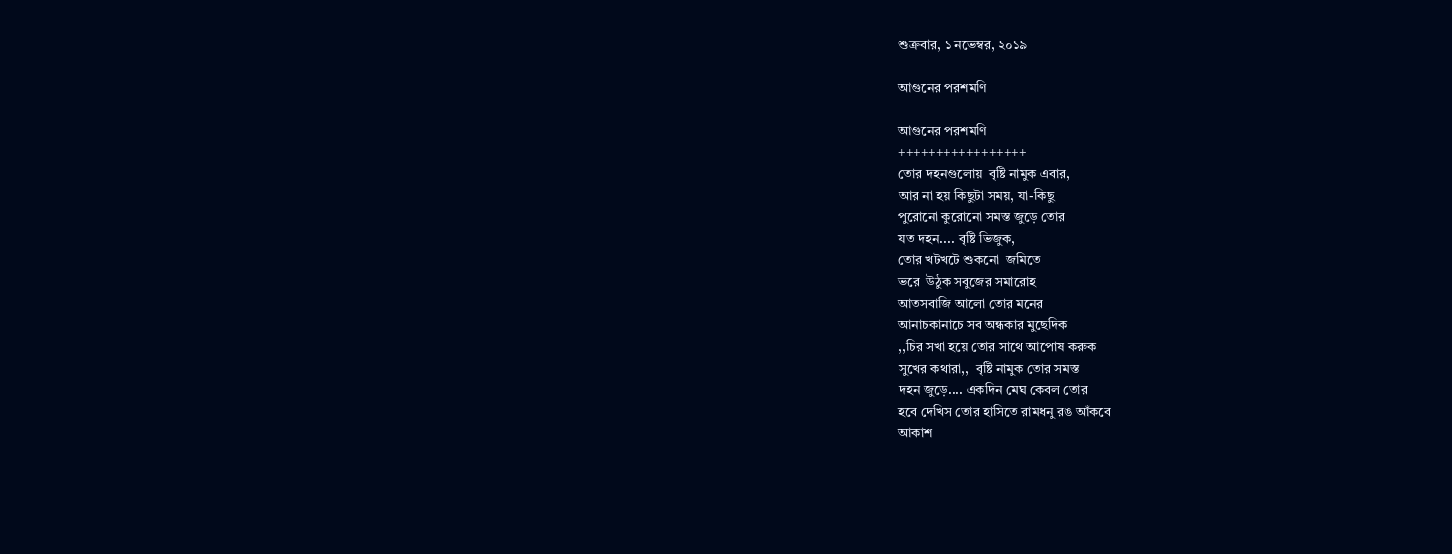শুক্রবার, ১ নভেম্বর, ২০১৯

আগুনের পরশমণি

আগুনের পরশমণি
+++++++++++++++++
তোর দহনগুলোয়  বৃষ্টি নামুক এবার,
আর না হয় কিছুটা সময়, যা-কিছু
পুরোনো কুরোনো সমস্ত জুড়ে তোর
যত দহন.... বৃষ্টি ভিজুক,
তোর খটখটে শুকনো  জমিতে
ভরে  উঠুক সবুজের সমারোহ
আতসবাজি আলো তোর মনের
আনাচকানাচে সব অন্ধকার মুছেদিক
,,চির সখা হয়ে তোর সাথে আপোষ করুক
সুখের কথারা,,  বৃষ্টি নামুক তোর সমস্ত
দহন জুড়ে.... একদিন মেঘ কেবল তোর
হবে দেখিস তোর হাসিতে রামধনু রঙ আঁকবে
আকাশ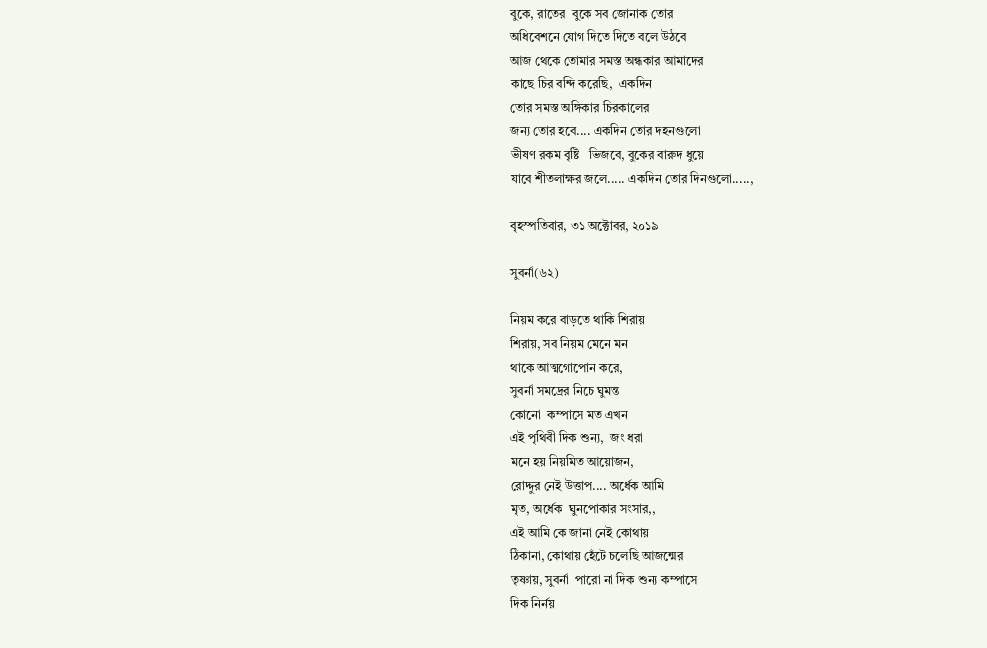বুকে, রাতের  বুকে সব জোনাক তোর
অধিবেশনে যোগ দিতে দিতে বলে উঠবে
আজ থেকে তোমার সমস্ত অন্ধকার আমাদের
কাছে চির বন্দি করেছি,  একদিন
তোর সমস্ত অঙ্গিকার চিরকালের
জন্য তোর হবে.... একদিন তোর দহনগুলো
ভীষণ রকম বৃষ্টি   ভিজবে, বুকের বারুদ ধুয়ে
যাবে শীতলাক্ষর জলে..... একদিন তোর দিনগুলো.....,

বৃহস্পতিবার, ৩১ অক্টোবর, ২০১৯

সুবর্না(৬২)

নিয়ম করে বাড়তে থাকি শিরায়
শিরায়, সব নিয়ম মেনে মন
থাকে আত্মগোপোন করে,
সুবর্না সমদ্রের নিচে ঘুমন্ত
কোনো  কম্পাসে মত এখন
এই পৃথিবী দিক শুন্য,  জং ধরা
মনে হয় নিয়মিত আয়োজন,
রোদ্দুর নেই উত্তাপ.... অর্ধেক আমি
মৃত, অর্ধেক  ঘুনপোকার সংসার,,
এই আমি কে জানা নেই কোথায়
ঠিকানা, কোথায় হেঁটে চলেছি আজন্মের
তৃষ্ণায়, সুবর্না  পারো না দিক শুন্য কম্পাসে
দিক নির্নয়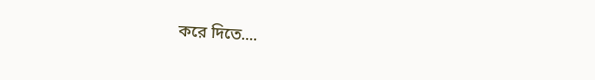করে দিতে....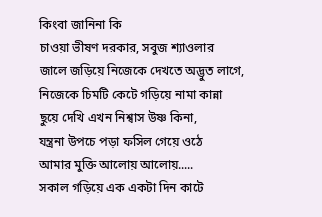কিংবা জানিনা কি
চাওয়া ভীষণ দরকার, সবুজ শ্যাওলার
জালে জড়িয়ে নিজেকে দেখতে অদ্ভুত লাগে,
নিজেকে চিমটি কেটে গড়িয়ে নামা কান্না
ছুয়ে দেখি এখন নিশ্বাস উষ্ণ কিনা,
যন্ত্রনা উপচে পড়া ফসিল গেয়ে ওঠে
আমার মুক্তি আলোয় আলোয়.....
সকাল গড়িয়ে এক একটা দিন কাটে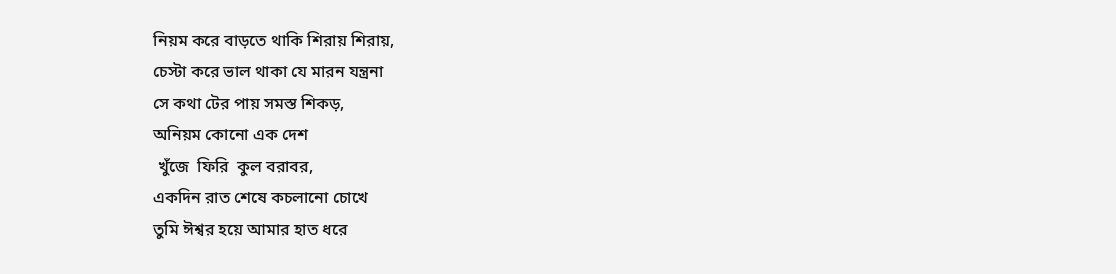নিয়ম করে বাড়তে থাকি শিরায় শিরায়,
চেস্টা করে ভাল থাকা যে মারন যন্ত্রনা
সে কথা টের পায় সমস্ত শিকড়,
অনিয়ম কোনো এক দেশ
 খুঁজে  ফিরি  কুল বরাবর,
একদিন রাত শেষে কচলানো চোখে
তুমি ঈশ্বর হয়ে আমার হাত ধরে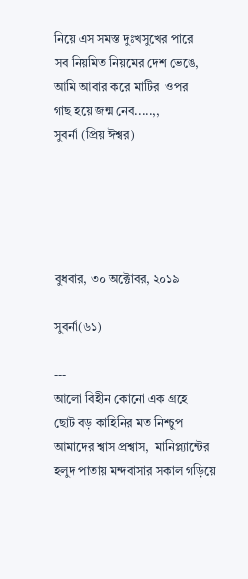নিয়ে এস সমস্ত দুঃখসুখের পারে
সব নিয়মিত নিয়মের দেশ ভেঙে,
আমি আবার করে মাটির  ওপর
গাছ হয়ে জন্ম নেব.....,,
সুবর্না (প্রিয় ঈশ্বর)





বুধবার, ৩০ অক্টোবর, ২০১৯

সুবর্না(৬১)

---
আলো বিহীন কোনো এক গ্রহে
ছোট বড় কাহিনির মত নিশ্চুপ
আমাদের শ্বাস প্রশ্বাস,  মানিপ্ল্যান্টের
হলুদ পাতায় মন্দবাসার সকাল গড়িয়ে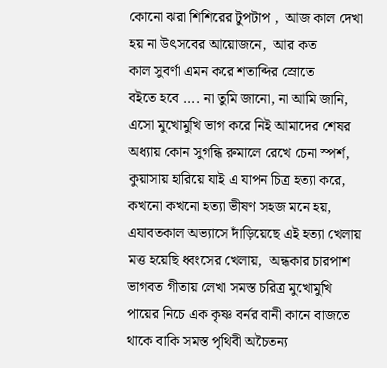কোনো ঝরা শিশিরের টুপটাপ ,  আজ কাল দেখা
হয় না উৎসবের আয়োজনে,  আর কত
কাল সুবর্ণা এমন করে শতাব্দির স্রোতে
বইতে হবে .... না তুমি জানো, না আমি জানি,
এসো মুখোমুখি ভাগ করে নিই আমাদের শেষর
অধ্যায় কোন সুগন্ধি রুমালে রেখে চেনা স্পর্শ,
কুয়াসায় হারিয়ে যাই এ যাপন চিত্র হত্যা করে,
কখনো কখনো হত্যা ভীষণ সহজ মনে হয়,
এযাবতকাল অভ্যাসে দাঁড়িয়েছে এই হত্যা খেলায়
মত্ত হয়েছি ধ্বংসের খেলায়,  অন্ধকার চারপাশ
ভাগবত গীতায় লেখা সমস্ত চরিত্র মুখোমুখি
পায়ের নিচে এক কৃষ্ণ বর্নর বানী কানে বাজতে
থাকে বাকি সমস্ত পৃথিবী অচৈতন্য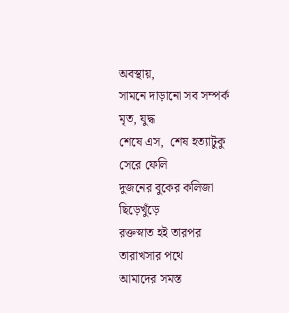অবস্থায়,
সামনে দাড়ানো সব সম্পর্ক মৃত, যুদ্ধ
শেষে এস,  শেষ হত্যাটুকু সেরে ফেলি
দুজনের বুকের কলিজা ছিড়েখুঁড়ে
রক্তস্নাত হই তারপর তারাখসার পথে
আমাদের সমস্ত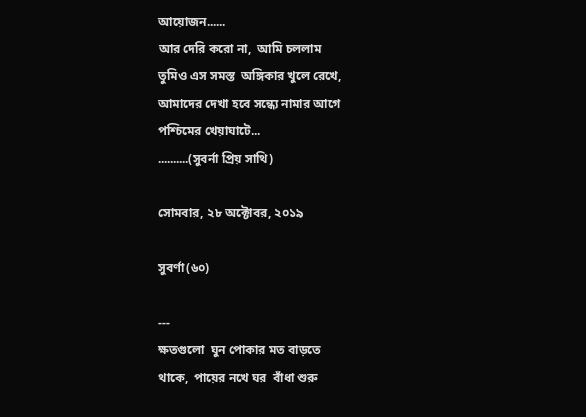আয়োজন......
আর দেরি করো না,  আমি চললাম
তুমিও এস সমস্ত  অঙ্গিকার খুলে রেখে,
আমাদের দেখা হবে সন্ধ্যে নামার আগে
পশ্চিমের খেয়াঘাটে...
..........(সুবর্না প্রিয় সাথি)

সোমবার, ২৮ অক্টোবর, ২০১৯

সুবর্ণা(৬০)

---
ক্ষতগুলো  ঘুন পোকার মত বাড়তে
থাকে,  পায়ের নখে ঘর  বাঁধা শুরু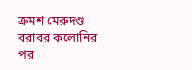ক্রমশ মেরুদণ্ড বরাবর কলোনির পর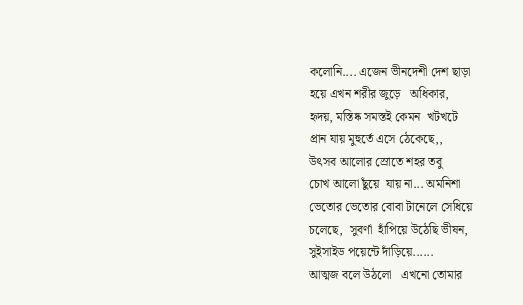কলোনি.... এজেন ভীনদেশী দেশ ছাড়া
হয়ে এখন শরীর জুড়ে   অধিকার,
হৃদয়, মস্তিষ্ক সমস্তই কেমন  খটখটে
প্রান যায় মুহুর্তে এসে ঠেকেছে,,
উৎসব আলোর স্রোতে শহর তবু
চোখ আলো ছুঁয়ে  যায় না... অমনিশা
ভেতোর ভেতোর বোবা টানেলে সেধিয়ে
চলেছে,  সুবর্ণা  হাঁপিয়ে উঠেছি ভীষন,
সুইসাইড পয়েন্টে দাঁড়িয়ে......
আত্মজ বলে উঠলো   এখনো তোমার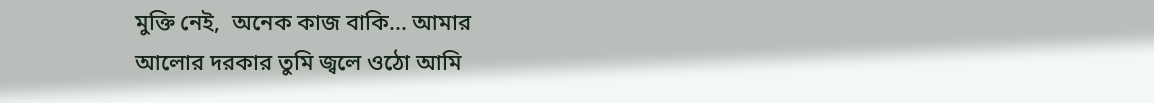মুক্তি নেই,  অনেক কাজ বাকি... আমার
আলোর দরকার তুমি জ্বলে ওঠো আমি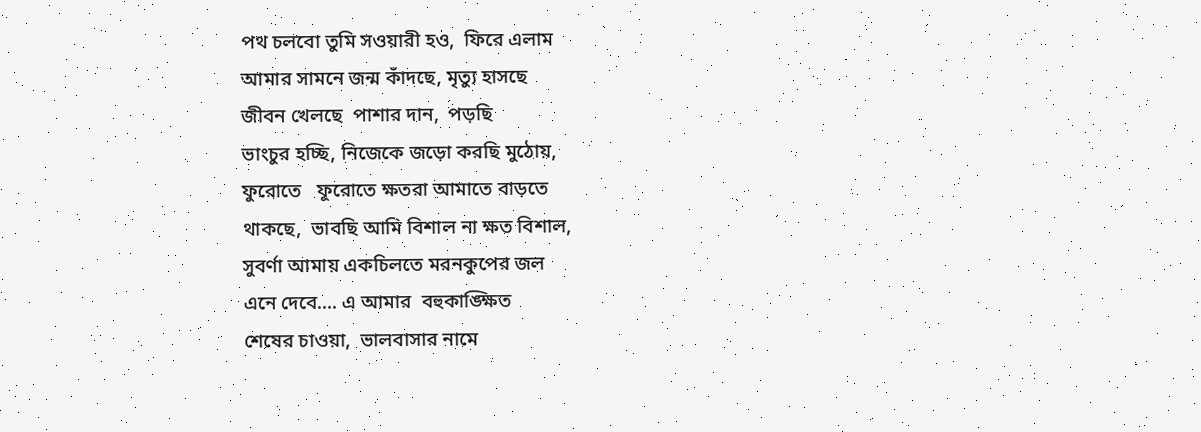পথ চলবো তুমি সওয়ারী হও,  ফিরে এলাম
আমার সামনে জন্ম কাঁদছে, মৃত্যু হাসছে
জীবন খেলছে  পাশার দান,  পড়ছি
ভাংচুর হচ্ছি, নিজেকে জড়ো করছি মুঠোয়,
ফুরোতে   ফুরোতে ক্ষতরা আমাতে বাড়তে
থাকছে,  ভাবছি আমি বিশাল না ক্ষত বিশাল,
সুবর্ণা আমায় একচিলতে মরনকুপের জল
এনে দেবে.... এ আমার  বহুকাঙ্ক্ষিত
শেষের চাওয়া,  ভালবাসার নামে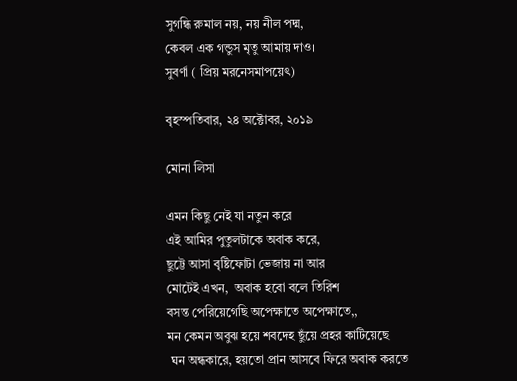সুগন্ধি রুমাল নয়, নয় নীল পদ্ম,
কেবল এক গন্ডুস মৃতু আমায় দাও।
সুবর্ণা ( প্রিয় মরনেসমাপয়েৎ)

বৃহস্পতিবার, ২৪ অক্টোবর, ২০১৯

মোনা লিসা

এমন কিছু নেই যা নতুন করে
এই আমির পুতুলটাকে অবাক করে,
ছুট্টে আসা বৃষ্টিফোটা ভেজায় না আর
মোটেই এখন,  অবাক হবো বলে তিরিশ
বসন্ত পেরিয়েগেছি অপেক্ষাতে অপেক্ষাতে,,
মন কেমন অবুঝ হয়ে শবদেহ ছুঁয়ে প্রহর কাটিয়েছে
 ঘন অন্ধকারে, হয়তো প্রান আসবে ফিরে অবাক করতে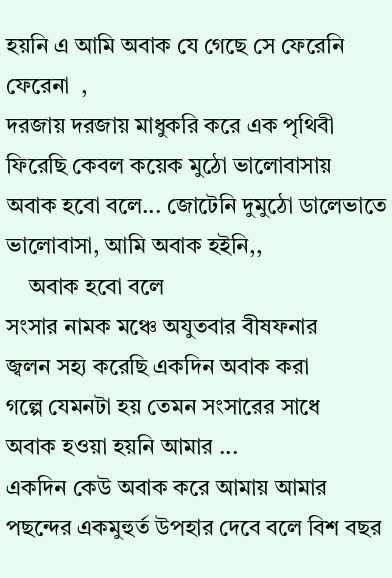হয়নি এ আমি অবাক যে গেছে সে ফেরেনি ফেরেনা  ,
দরজায় দরজায় মাধুকরি করে এক পৃথিবী
ফিরেছি কেবল কয়েক মুঠো ভালোবাসায়
অবাক হবো বলে... জোটেনি দুমুঠো ডালেভাতে
ভালোবাসা, আমি অবাক হইনি,,
    অবাক হবো বলে
সংসার নামক মঞ্চে অযুতবার বীষফনার
জ্বলন সহ্য করেছি একদিন অবাক করা
গল্পে যেমনটা হয় তেমন সংসারের সাধে
অবাক হওয়া হয়নি আমার ...
একদিন কেউ অবাক করে আমায় আমার
পছন্দের একমুহুর্ত উপহার দেবে বলে বিশ বছর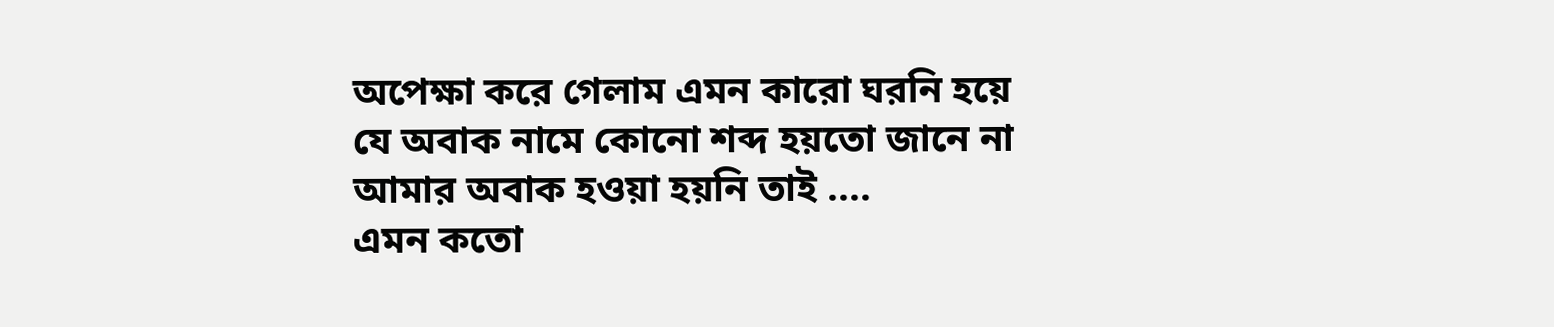অপেক্ষা করে গেলাম এমন কারো ঘরনি হয়ে
যে অবাক নামে কোনো শব্দ হয়তো জানে না
আমার অবাক হওয়া হয়নি তাই ....
এমন কতো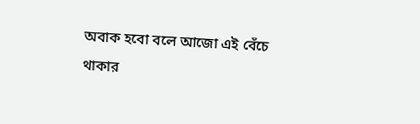অবাক হবো বলে আজো এই বেঁচে
থাকার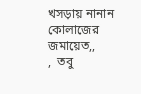খসড়ায় নানান কোলাজের জমায়েত,,
,  তবু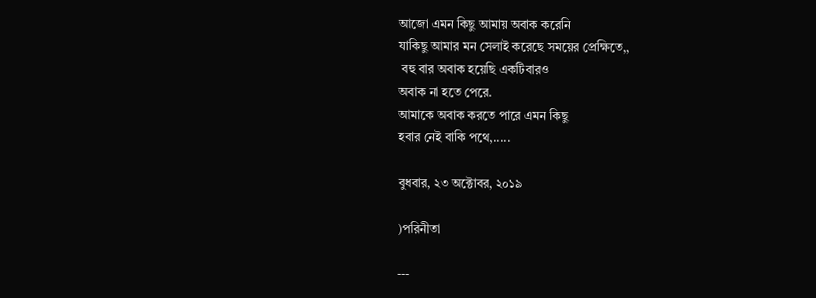আজো এমন কিছু আমায় অবাক করেনি
যাকিছু আমার মন সেলাই করেছে সময়ের প্রেক্ষিতে,,
 বহু বার অবাক হয়েছি একটিবারও
অবাক না হতে পেরে.
আমাকে অবাক করতে পারে এমন কিছু
হবার নেই বাকি পথে,.....

বুধবার, ২৩ অক্টোবর, ২০১৯

)পরিনীতা

---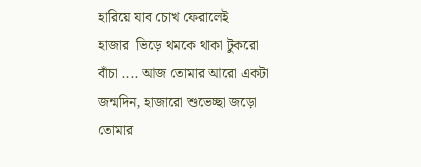হারিয়ে যাব চোখ ফেরালেই
হাজার  ভিড়ে থমকে থাকা টুকরো
বাঁচা .... আজ তোমার আরো একটা
জন্মদিন, হাজারো শুভেচ্ছা জড়ো
তোমার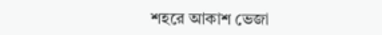শহরে আকাশ ভেজা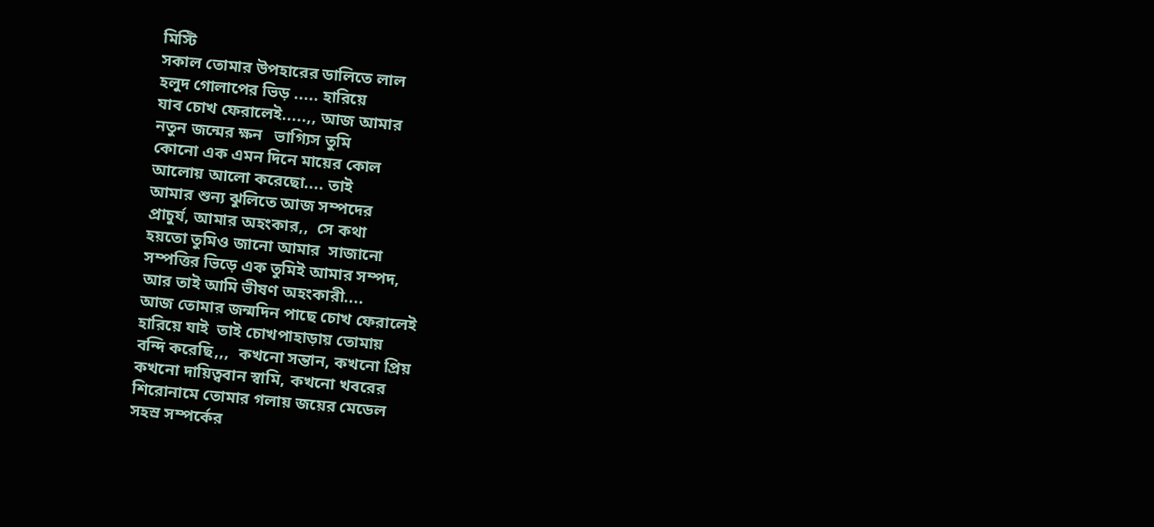মিস্টি
সকাল তোমার উপহারের ডালিতে লাল
হলুদ গোলাপের ভিড় ..... হারিয়ে
যাব চোখ ফেরালেই.....,, আজ আমার
নতুন জন্মের ক্ষন   ভাগ্যিস তুমি
কোনো এক এমন দিনে মায়ের কোল
আলোয় আলো করেছো.... তাই
আমার শুন্য ঝুলিতে আজ সম্পদের
প্রাচুর্য, আমার অহংকার,,  সে কথা
হয়তো তুমিও জানো আমার  সাজানো
সম্পত্তির ভিড়ে এক তুমিই আমার সম্পদ,
আর তাই আমি ভীষণ অহংকারী....
আজ তোমার জন্মদিন পাছে চোখ ফেরালেই
হারিয়ে যাই  তাই চোখপাহাড়ায় তোমায়
বন্দি করেছি,,,  কখনো সন্তান, কখনো প্রিয়
কখনো দায়িত্ববান স্বামি, কখনো খবরের
শিরোনামে তোমার গলায় জয়ের মেডেল
সহস্র সম্পর্কের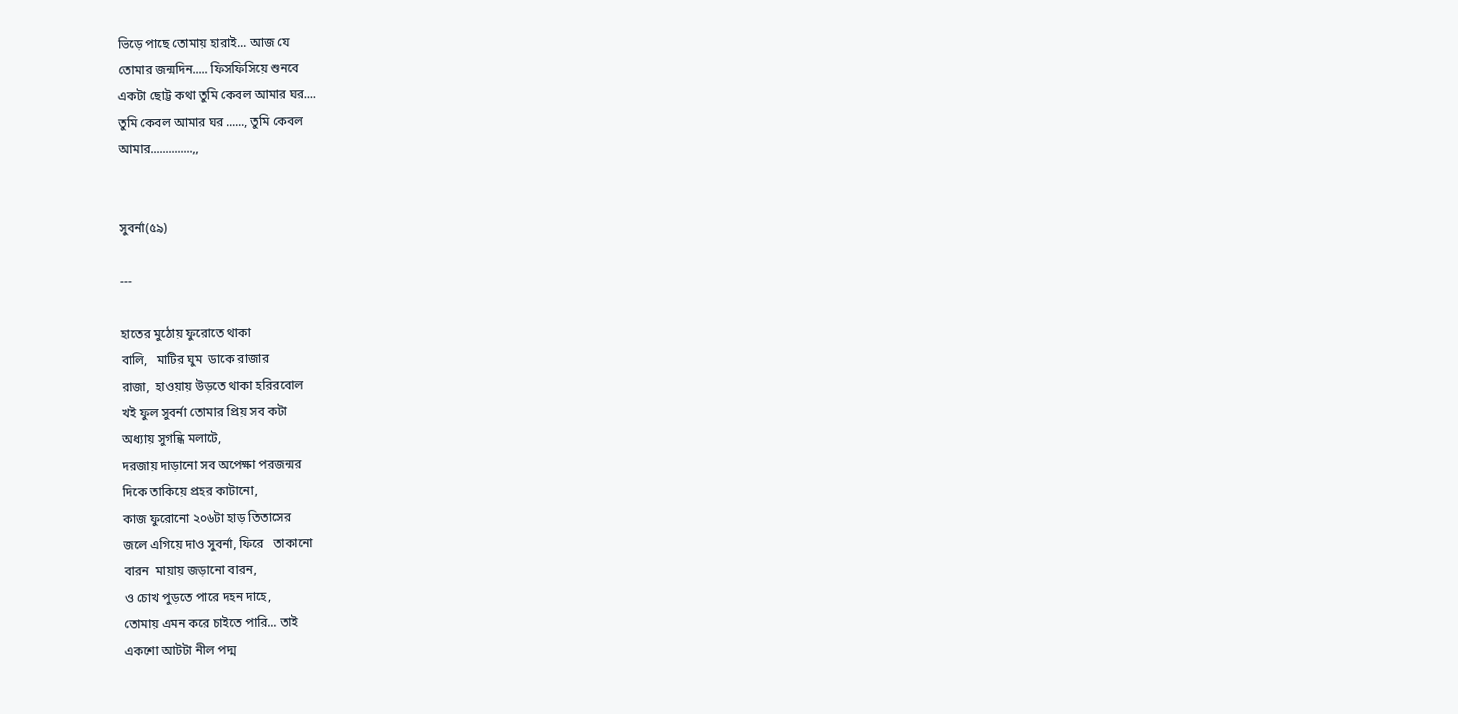ভিড়ে পাছে তোমায় হারাই... আজ যে
তোমার জন্মদিন..... ফিসফিসিয়ে শুনবে
একটা ছোট্ট কথা তুমি কেবল আমার ঘর....
তুমি কেবল আমার ঘর ......, তুমি কেবল
আমার..............,,


সুবর্না(৫৯)

---

হাতের মুঠোয় ফুরোতে থাকা
বালি,   মাটির ঘুম  ডাকে রাজার
রাজা,  হাওয়ায় উড়তে থাকা হরিরবোল
খই ফুল সুবর্না তোমার প্রিয় সব কটা
অধ্যায় সুগন্ধি মলাটে,
দরজায় দাড়ানো সব অপেক্ষা পরজন্মর
দিকে তাকিয়ে প্রহর কাটানো,
কাজ ফুরোনো ২০৬টা হাড় তিতাসের
জলে এগিয়ে দাও সুবর্না, ফিরে   তাকানো
বারন  মায়ায় জড়ানো বারন,
ও চোখ পুড়তে পারে দহন দাহে,
তোমায় এমন করে চাইতে পারি... তাই
একশো আটটা নীল পদ্ম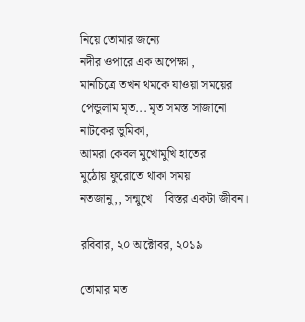নিয়ে তোমার জন্যে
নদীর ওপারে এক অপেক্ষা ,
মানচিত্রে তখন থমকে যাওয়া সময়ের
পেন্ডুলাম মৃত... মৃত সমস্ত সাজানো
নাটকের ভুমিকা,
আমরা কেবল মুখোমুখি হাতের
মুঠোয় ফুরোতে থাকা সময়
নতজানু,, সন্মুখে    বিস্তর একটা জীবন।

রবিবার, ২০ অক্টোবর, ২০১৯

তোমার মত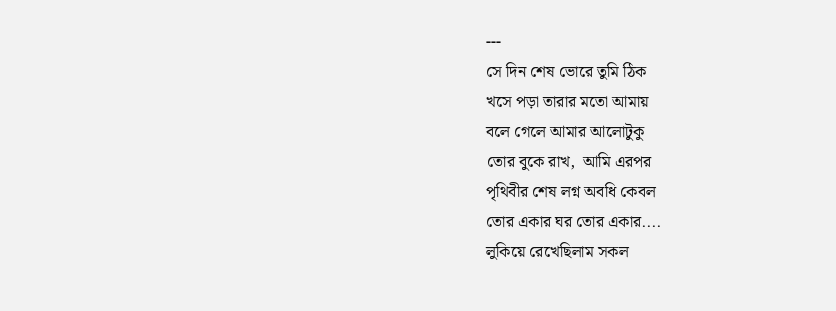---
সে দিন শেষ ভোরে তুমি ঠিক
খসে পড়া তারার মতো আমায়
বলে গেলে আমার আলোটুকু
তোর বুকে রাখ,  আমি এরপর
পৃথিবীর শেষ লগ্ন অবধি কেবল
তোর একার ঘর তোর একার....
লুকিয়ে রেখেছিলাম সকল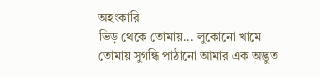অহংকারি
ভিড় থেকে তোমায়... লুকোনো খামে
তোমায় সুগন্ধি পাঠানো আমার এক অদ্ভুত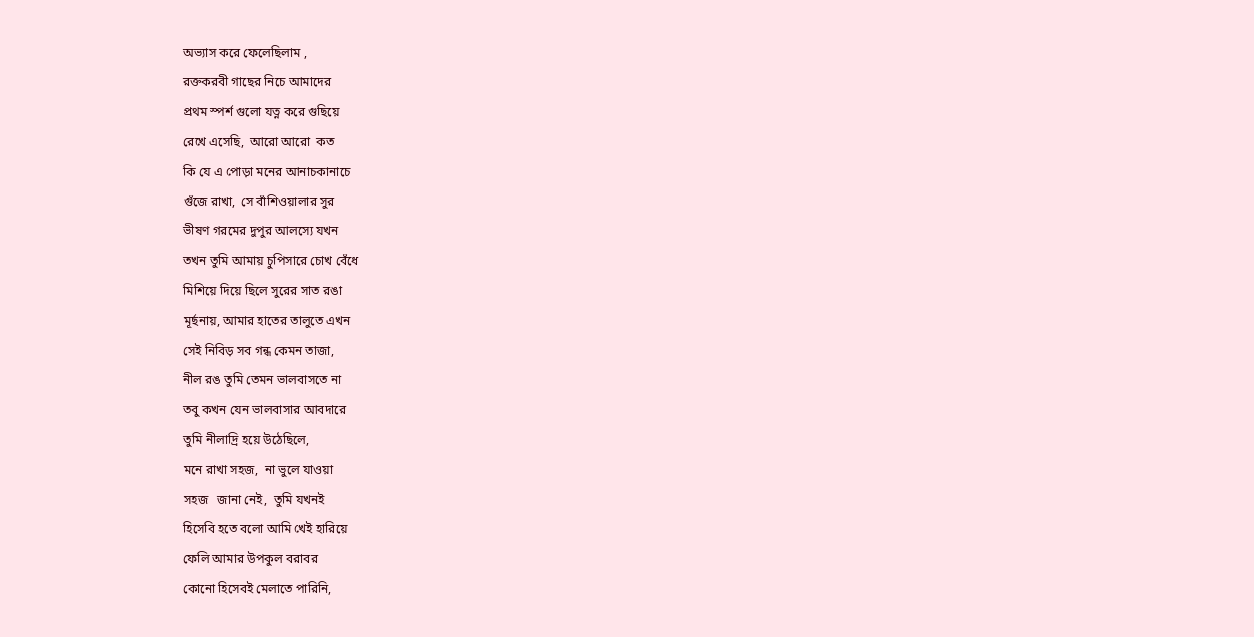অভ্যাস করে ফেলেছিলাম ,
রক্তকরবী গাছের নিচে আমাদের
প্রথম স্পর্শ গুলো যত্ন করে গুছিয়ে
রেখে এসেছি,  আরো আরো  কত
কি যে এ পোড়া মনের আনাচকানাচে
গুঁজে রাখা,  সে বাঁশিওয়ালার সুর
ভীষণ গরমের দুপুর আলস্যে যখন
তখন তুমি আমায় চুপিসারে চোখ বেঁধে
মিশিয়ে দিয়ে ছিলে সুরের সাত রঙা
মূর্ছনায়, আমার হাতের তালুতে এখন
সেই নিবিড় সব গন্ধ কেমন তাজা,
নীল রঙ তুমি তেমন ভালবাসতে না
তবু কখন যেন ভালবাসার আবদারে
তুমি নীলাদ্রি হয়ে উঠেছিলে,
মনে রাখা সহজ,  না ভুলে যাওয়া
সহজ   জানা নেই,  তুমি যখনই
হিসেবি হতে বলো আমি খেই হারিয়ে
ফেলি আমার উপকুল বরাবর
কোনো হিসেবই মেলাতে পারিনি,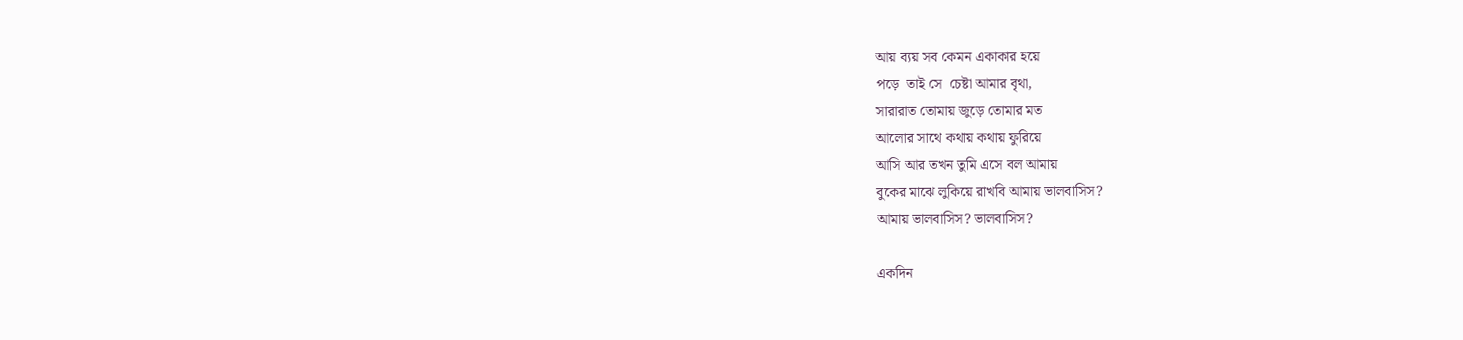আয় ব্যয় সব কেমন একাকার হয়ে
পড়ে  তাই সে  চেষ্টা আমার বৃথা,
সারারাত তোমায় জুড়ে তোমার মত
আলোর সাথে কথায় কথায় ফুরিয়ে
আসি আর তখন তুমি এসে বল আমায়
বুকের মাঝে লুকিয়ে রাখবি আমায় ভালবাসিস?
আমায় ভালবাসিস? ভালবাসিস?

একদিন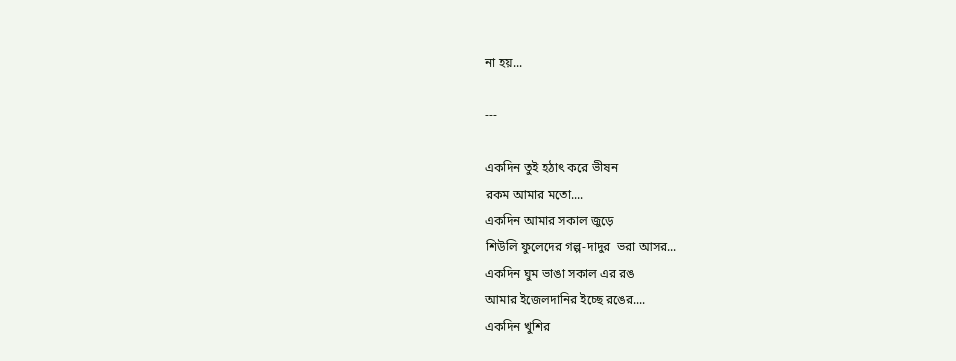না হয়...

---

একদিন তুই হঠাৎ করে ভীষন
রকম আমার মতো....
একদিন আমার সকাল জুড়ে
শিউলি ফুলেদের গল্প-দাদুর  ভরা আসর...
একদিন ঘুম ভাঙা সকাল এর রঙ
আমার ইজেলদানির ইচ্ছে রঙের....
একদিন খুশির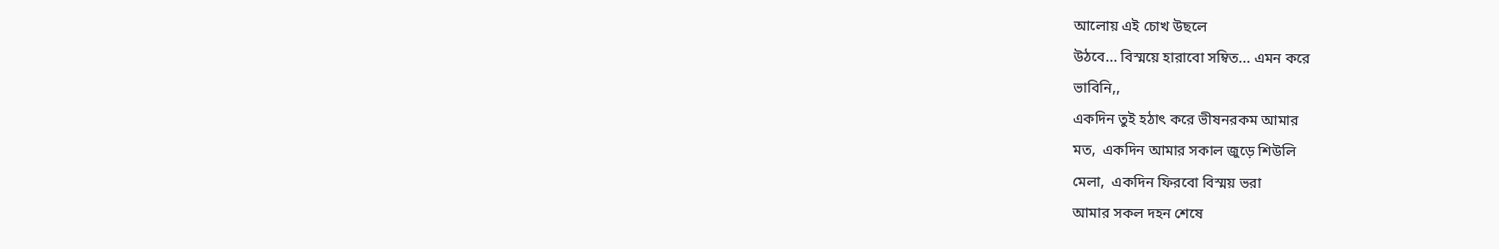আলোয় এই চোখ উছলে
উঠবে... বিস্ময়ে হারাবো সম্বিত... এমন করে
ভাবিনি,,
একদিন তুই হঠাৎ করে ভীষনরকম আমার
মত,  একদিন আমার সকাল জুড়ে শিউলি
মেলা,  একদিন ফিরবো বিস্ময় ভরা
আমার সকল দহন শেষে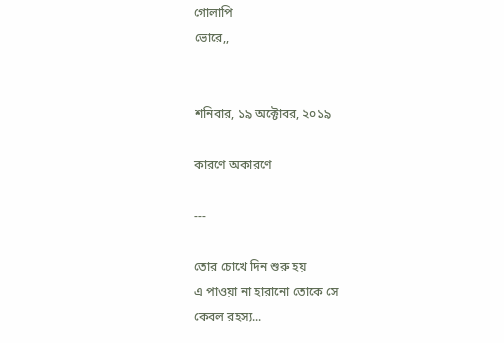গোলাপি
ভোরে,,


শনিবার, ১৯ অক্টোবর, ২০১৯

কারণে অকারণে

---

তোর চোখে দিন শুরু হয়
এ পাওয়া না হারানো তোকে সে
কেবল রহস্য...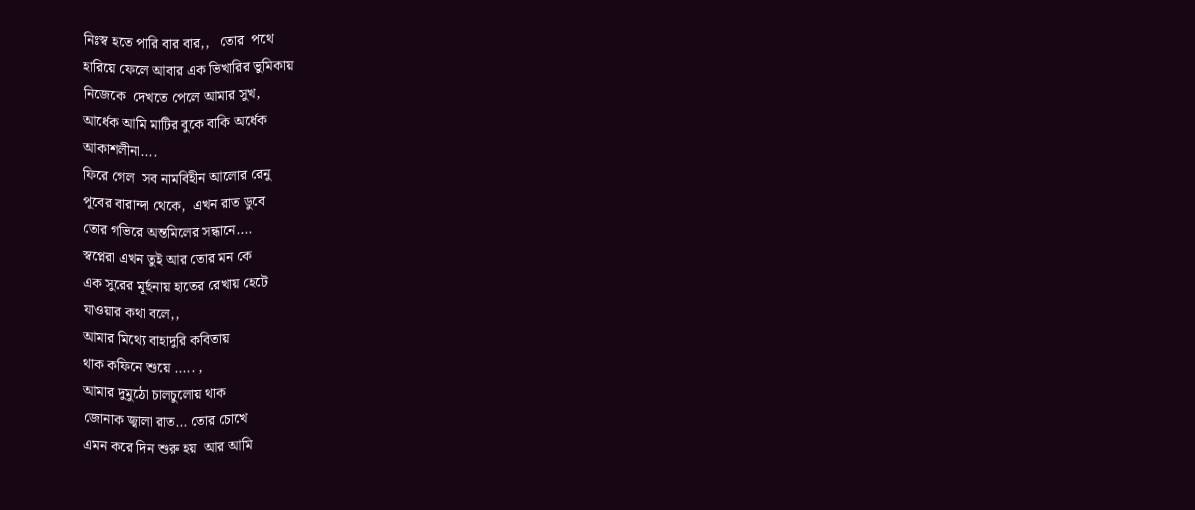নিঃস্ব হতে পারি বার বার,,   তোর  পথে
হারিয়ে ফেলে আবার এক ভিখারির ভুমিকায়
নিজেকে  দেখতে পেলে আমার সুখ,
আর্ধেক আমি মাটির বুকে বাকি অর্ধেক
আকাশলীনা....
ফিরে গেল  সব নামবিহীন আলোর রেনু
পূবের বারান্দা থেকে,  এখন রাত ডুবে
তোর গভিরে অন্তমিলের সন্ধানে....
স্বপ্নেরা এখন তুই আর তোর মন কে
এক সুরের মূর্ছনায় হাতের রেখায় হেটে
যাওয়ার কথা বলে,,
আমার মিথ্যে বাহাদুরি কবিতায়
থাক কফিনে শুয়ে ..... ,
আমার দুমুঠো চালচুলোয় থাক
জোনাক জ্বালা রাত... তোর চোখে
এমন করে দিন শুরু হয়  আর আমি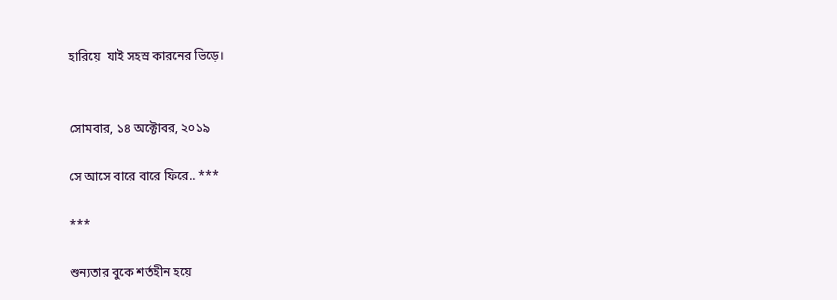হারিয়ে  যাই সহস্র কারনের ভিড়ে।


সোমবার, ১৪ অক্টোবর, ২০১৯

সে আসে বারে বারে ফিরে.. ***

***

শুন্যতার বুকে শর্তহীন হয়ে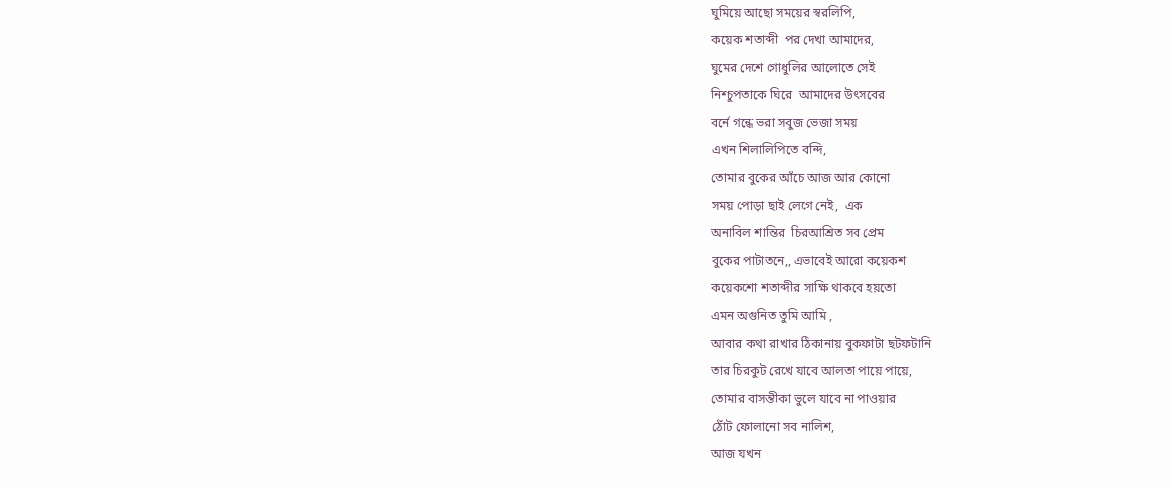ঘুমিয়ে আছো সময়ের স্বরলিপি,
কয়েক শতাব্দী  পর দেখা আমাদের,
ঘুমের দেশে গোধুলির আলোতে সেই
নিশ্চুপতাকে ঘিরে  আমাদের উৎসবের
বর্নে গন্ধে ভরা সবুজ ভেজা সময়
এখন শিলালিপিতে বন্দি,
তোমার বুকের আঁচে আজ আর কোনো
সময় পোড়া ছাই লেগে নেই,  এক
অনাবিল শান্তির  চিরআশ্রিত সব প্রেম
বুকের পাটাতনে,, এভাবেই আরো কয়েকশ
কয়েকশো শতাব্দীর সাক্ষি থাকবে হয়তো
এমন অগুনিত তুমি আমি ,
আবার কথা রাখার ঠিকানায় বুকফাটা ছটফটানি
তার চিরকুট রেখে যাবে আলতা পায়ে পায়ে,
তোমার বাসন্তীকা ভুলে যাবে না পাওয়ার
ঠোঁট ফোলানো সব নালিশ,
আজ যখন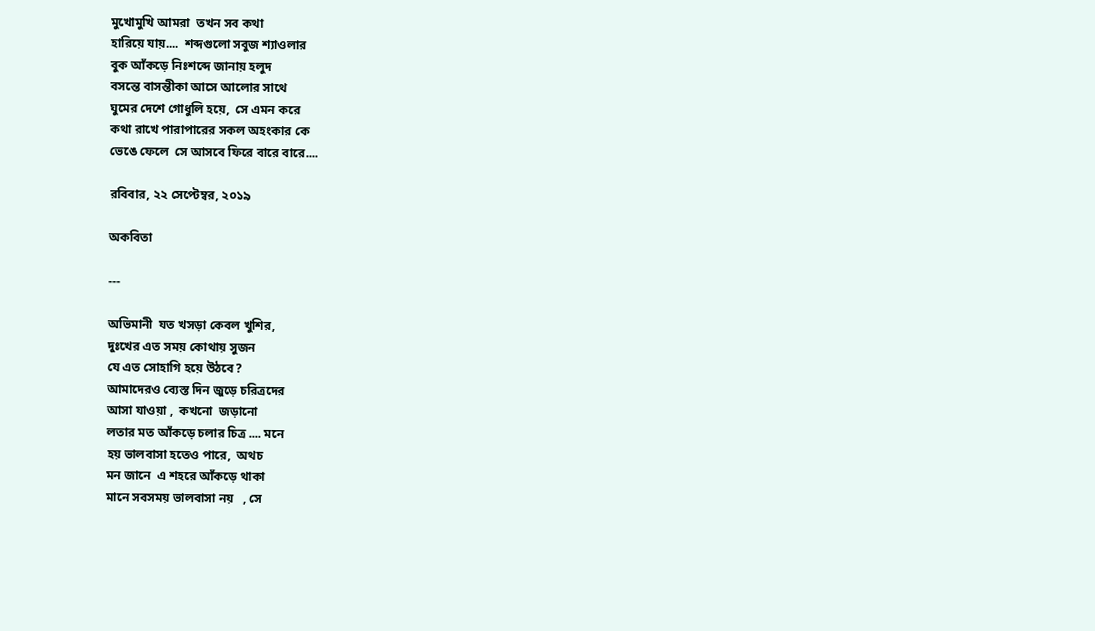মুখোমুখি আমরা  তখন সব কথা
হারিয়ে যায়....  শব্দগুলো সবুজ শ্যাওলার
বুক আঁকড়ে নিঃশব্দে জানায় হলুদ
বসন্তে বাসন্তীকা আসে আলোর সাথে
ঘুমের দেশে গোধুলি হয়ে,  সে এমন করে
কথা রাখে পারাপারের সকল অহংকার কে
ভেঙে ফেলে  সে আসবে ফিরে বারে বারে....

রবিবার, ২২ সেপ্টেম্বর, ২০১৯

অকবিতা

---

অভিমানী  যত খসড়া কেবল খুশির,
দুঃখের এত সময় কোথায় সুজন
যে এত সোহাগি হয়ে উঠবে?
আমাদেরও ব্যেস্ত দিন জুড়ে চরিত্রদের
আসা যাওয়া ,  কখনো  জড়ানো
লতার মত আঁকড়ে চলার চিত্র .... মনে
হয় ভালবাসা হতেও পারে,  অথচ
মন জানে  এ শহরে আঁকড়ে থাকা
মানে সবসময় ভালবাসা নয়   , সে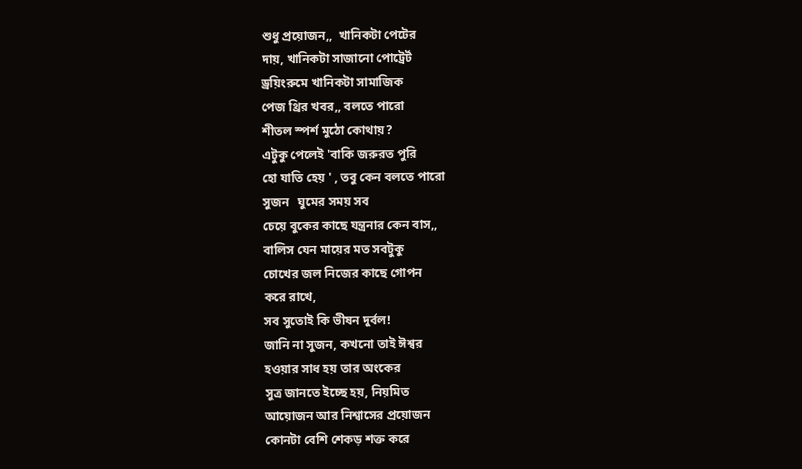শুধু প্রয়োজন,,  খানিকটা পেটের
দায়, খানিকটা সাজানো পোট্রের্ট
ড্রয়িংরুমে খানিকটা সামাজিক
পেজ থ্রির খবর,, বলতে পারো
শীতল স্পর্শ মুঠো কোথায়?
এটুকু পেলেই 'বাকি জরুরত পুরি
হো যাতি হেয় ' , তবু কেন বলতে পারো
সুজন   ঘুমের সময় সব
চেয়ে বুকের কাছে যন্ত্রনার কেন বাস,,
বালিস যেন মায়ের মত সবটুকু
চোখের জল নিজের কাছে গোপন
করে রাখে,
সব সুতোই কি ভীষন দুর্বল!
জানি না সুজন, কখনো তাই ঈশ্বর
হওয়ার সাধ হয় তার অংকের
সুত্র জানতে ইচ্ছে হয়, নিয়মিত
আয়োজন আর নিশ্বাসের প্রয়োজন
কোনটা বেশি শেকড় শক্ত করে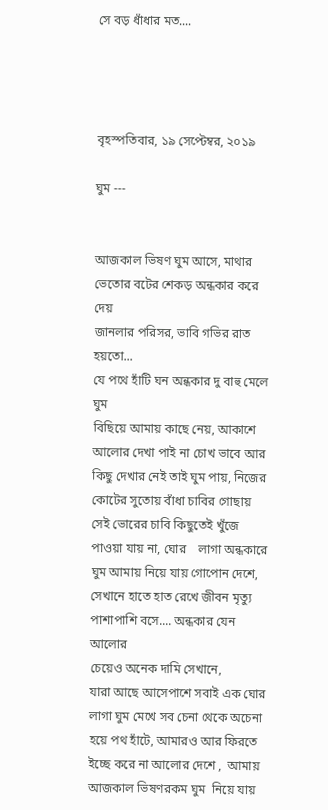সে বড় ধাঁধার মত....




বৃহস্পতিবার, ১৯ সেপ্টেম্বর, ২০১৯

ঘুম ---


আজকাল ভিষণ ঘুম আসে, মাথার
ভেতোর বটের শেকড় অন্ধকার করে দেয়
জানলার পরিসর, ভাবি গভির রাত হয়তো...
যে পথে হাঁটি ঘন অন্ধকার দু বাহু মেলে ঘুম
বিছিয়ে আমায় কাছে নেয়, আকাশে
আলোর দেখা পাই না চোখ ভাবে আর
কিছু দেখার নেই তাই ঘুম পায়, নিজের
কোটের সুতোয় বাঁধা চাবির গোছায়
সেই ভোরের চাবি কিছুতেই খুঁজে
পাওয়া যায় না, ঘোর    লাগা অন্ধকারে
ঘুম আমায় নিয়ে যায় গোপোন দেশে,
সেখানে হাতে হাত রেখে জীবন মৃত্যু
পাশাপাশি বসে.... অন্ধকার যেন আলোর
চেয়েও অনেক দামি সেখানে,
যারা আছে আসেপাশে সবাই এক ঘোর
লাগা ঘুম মেখে সব চেনা থেকে অচেনা
হয়ে পথ হাঁটে, আমারও আর ফিরতে
ইচ্ছে করে না আলোর দেশে ,  আমায়
আজকাল ভিষণরকম ঘুম  নিয়ে যায়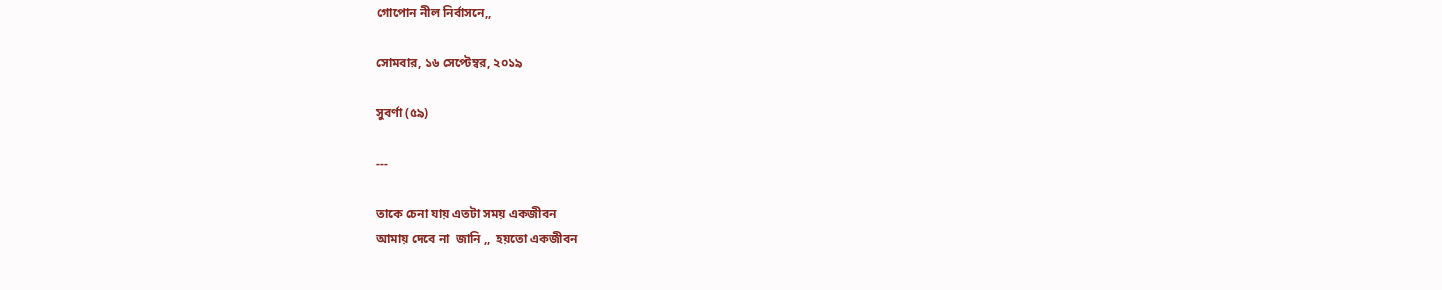গোপোন নীল নির্বাসনে,,

সোমবার, ১৬ সেপ্টেম্বর, ২০১৯

সুবর্ণা (৫৯)

---

তাকে চেনা যায় এতটা সময় একজীবন
আমায় দেবে না  জানি ,,  হয়তো একজীবন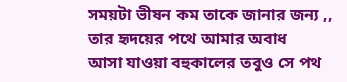সময়টা ভীষন কম তাকে জানার জন্য ,,
তার হৃদয়ের পথে আমার অবাধ
আসা যাওয়া বহুকালের তবুও সে পথ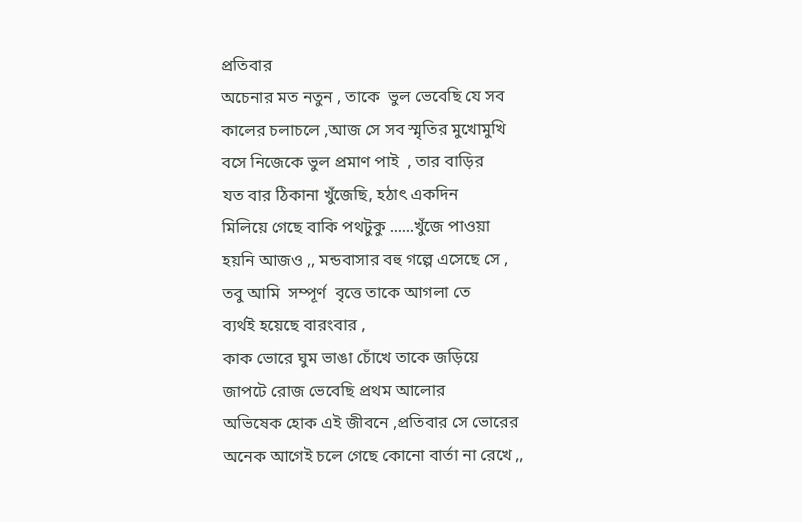প্রতিবার
অচেনার মত নতুন , তাকে  ভুল ভেবেছি যে সব
কালের চলাচলে ,আজ সে সব স্মৃতির মুখোমুখি
বসে নিজেকে ভুল প্রমাণ পাই  , তার বাড়ির
যত বার ঠিকানা খুঁজেছি, হঠাৎ একদিন
মিলিয়ে গেছে বাকি পথটুকু ......খুঁজে পাওয়া
হয়নি আজও ,, মন্ডবাসার বহু গল্পে এসেছে সে ,
তবু আমি  সম্পূর্ণ  বৃত্তে তাকে আগলা তে
ব্যর্থই হয়েছে বারংবার ,
কাক ভোরে ঘুম ভাঙা চোঁখে তাকে জড়িয়ে
জাপটে রোজ ভেবেছি প্রথম আলোর
অভিষেক হোক এই জীবনে ,প্রতিবার সে ভোরের
অনেক আগেই চলে গেছে কোনো বার্তা না রেখে ,,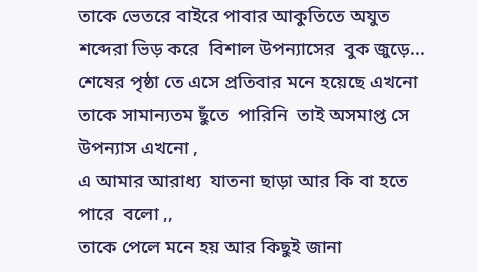তাকে ভেতরে বাইরে পাবার আকুতিতে অযুত
শব্দেরা ভিড় করে  বিশাল উপন্যাসের  বুক জুড়ে...
শেষের পৃষ্ঠা তে এসে প্রতিবার মনে হয়েছে এখনো
তাকে সামান্যতম ছুঁতে  পারিনি  তাই অসমাপ্ত সে
উপন্যাস এখনো ,
এ আমার আরাধ্য  যাতনা ছাড়া আর কি বা হতে পারে  বলো ,,
তাকে পেলে মনে হয় আর কিছুই জানা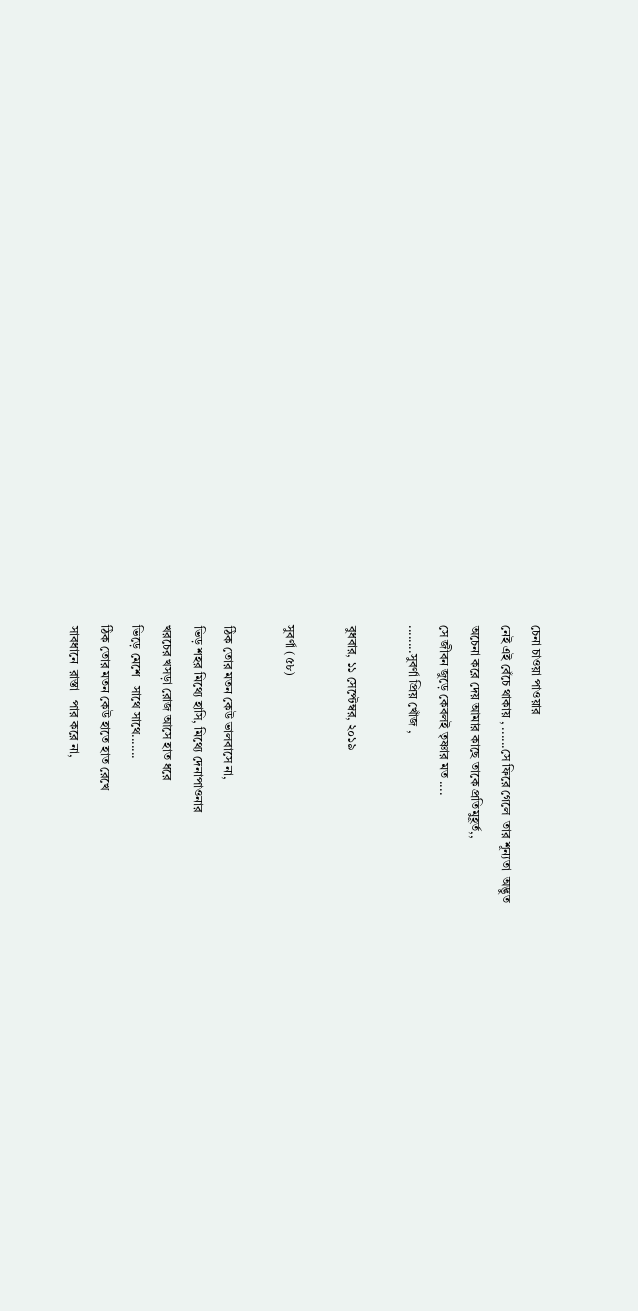চেনা চাওয়া পাওয়ার
নেই এই বেঁচে থাকায় , ......সে ফিরে গেলে  তার শূন্যতা  অদ্ভুত
অচেনা করে দেয় আমার কাছে তাকে প্রতিমুহূর্ত,,
সে জীবন জুড়ে কেবলই তৃষ্ণার মত ....
........সুবর্ণা প্রিয় খোঁজ ,

বুধবার, ১১ সেপ্টেম্বর, ২০১৯

সুবর্ণা (৫৮)

ঠিক তোর মতন কেউ ভালবাসে না,
ভিড় শহর মিথ্যে হাসি, মিথ্যে দেনাপাওনার
খরচের খসড়া রোজ আসে হাত ধরে
ভিড়ে মেশে   সাথে সাথে.......
ঠিক তোর মতন কেউ হাতে হাত রেখে
সাবধানে  রাস্তা   পার করে না,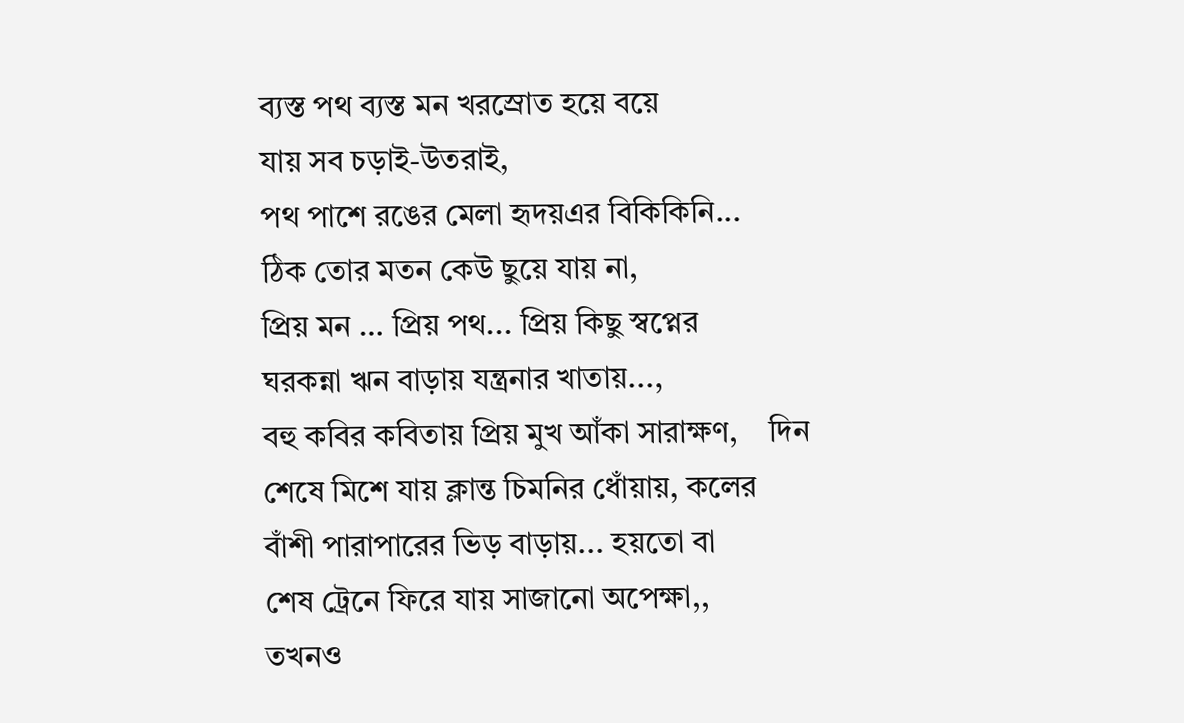ব্যস্ত পথ ব্যস্ত মন খরস্রোত হয়ে বয়ে
যায় সব চড়াই-উতরাই,
পথ পাশে রঙের মেলা হৃদয়এর বিকিকিনি...
ঠিক তোর মতন কেউ ছুয়ে যায় না,
প্রিয় মন … প্রিয় পথ... প্রিয় কিছু স্বপ্নের
ঘরকন্না ঋন বাড়ায় যন্ত্রনার খাতায়...,
বহু কবির কবিতায় প্রিয় মুখ আঁকা সারাক্ষণ,    দিন
শেষে মিশে যায় ক্লান্ত চিমনির ধোঁয়ায়, কলের
বাঁশী পারাপারের ভিড় বাড়ায়... হয়তো বা
শেষ ট্রেনে ফিরে যায় সাজানো অপেক্ষা,,
তখনও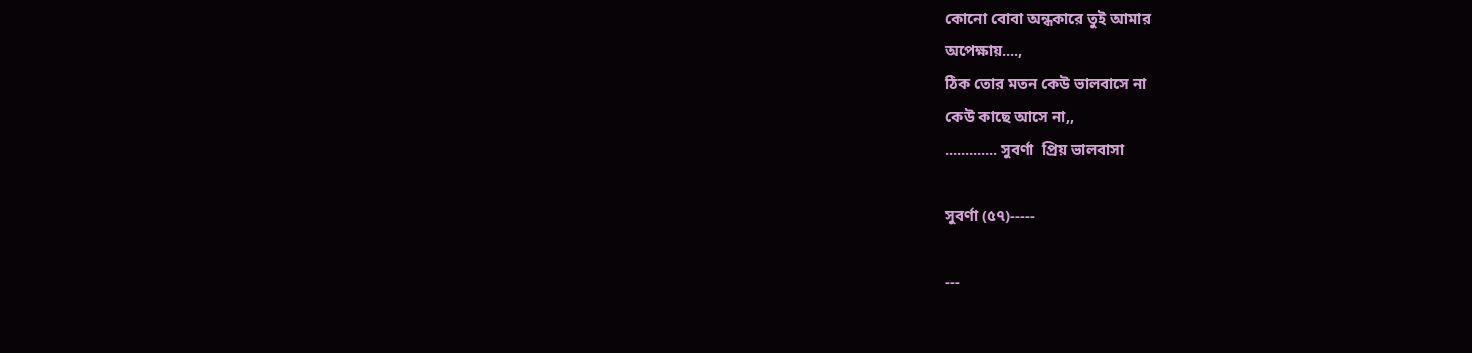কোনো বোবা অন্ধকারে তুই আমার
অপেক্ষায়....,
ঠিক তোর মতন কেউ ভালবাসে না
কেউ কাছে আসে না,,
............. সুবর্ণা  প্রিয় ভালবাসা

সুবর্ণা (৫৭)-----

---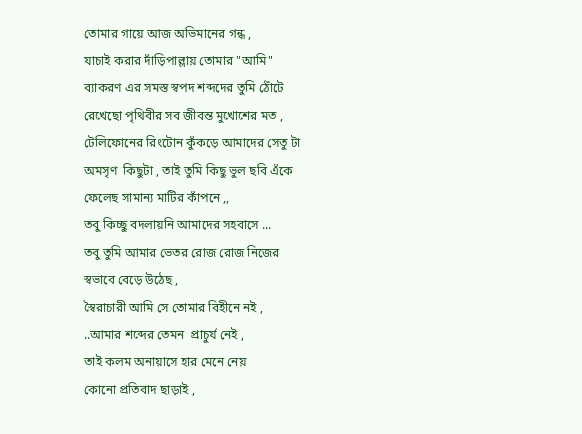তোমার গায়ে আজ অভিমানের গন্ধ ,
যাচাই করার দাঁড়িপাল্লায় তোমার "আমি"
ব্যাকরণ এর সমস্ত স্বপদ শব্দদের তুমি ঠোঁটে
রেখেছো পৃথিবীর সব জীবন্ত মুখোশের মত ,
টেলিফোনের রিংটোন কুঁকড়ে আমাদের সেতু টা
অমসৃণ  কিছুটা , তাই তুমি কিছু ভুল ছবি এঁকে
ফেলেছ সামান্য মাটির কাঁপনে ,,
তবু কিচ্ছু বদলায়নি আমাদের সহবাসে ...
তবু তুমি আমার ভেতর রোজ রোজ নিজের
স্বভাবে বেড়ে উঠেছ ,
স্বৈরাচারী আমি সে তোমার বিহীনে নই ,
..আমার শব্দের তেমন  প্রাচুর্য নেই ,
তাই কলম অনায়াসে হার মেনে নেয়
কোনো প্রতিবাদ ছাড়াই ,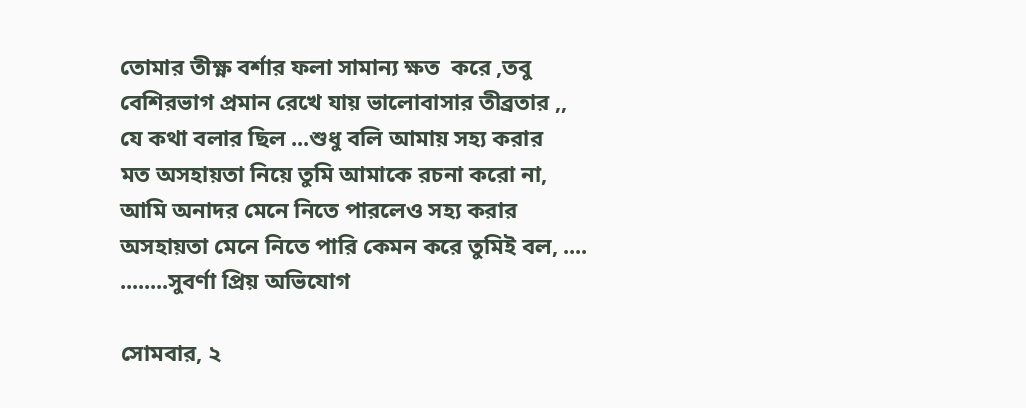তোমার তীক্ষ্ণ বর্শার ফলা সামান্য ক্ষত  করে ,তবু
বেশিরভাগ প্রমান রেখে যায় ভালোবাসার তীব্রতার ,,
যে কথা বলার ছিল ...শুধু বলি আমায় সহ্য করার
মত অসহায়তা নিয়ে তুমি আমাকে রচনা করো না,
আমি অনাদর মেনে নিতে পারলেও সহ্য করার
অসহায়তা মেনে নিতে পারি কেমন করে তুমিই বল, ....
........সুবর্ণা প্রিয় অভিযোগ

সোমবার, ২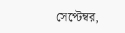সেপ্টেম্বর,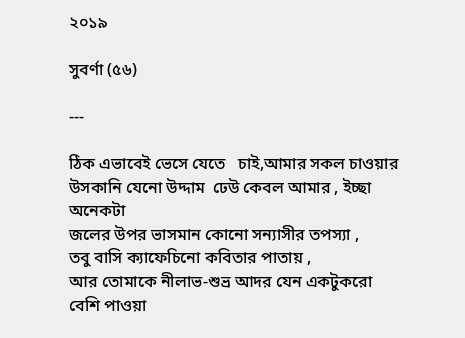২০১৯

সুবর্ণা (৫৬)

---

ঠিক এভাবেই ভেসে যেতে   চাই,আমার সকল চাওয়ার
উসকানি যেনো উদ্দাম  ঢেউ কেবল আমার , ইচ্ছা অনেকটা
জলের উপর ভাসমান কোনো সন্যাসীর তপস্যা ,
তবু বাসি ক্যাফেচিনো কবিতার পাতায় ,
আর তোমাকে নীলাভ-শুভ্র আদর যেন একটুকরো
বেশি পাওয়া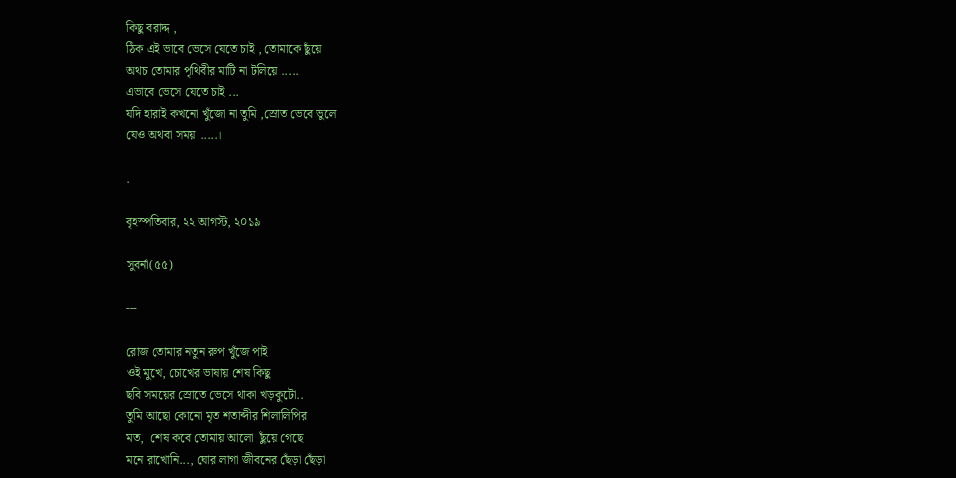কিছু বরাদ্দ ,
ঠিক এই ভাবে ভেসে যেতে চাই , তোমাকে ছুঁয়ে
অথচ তোমার পৃথিবীর মাটি না টলিয়ে .....
এভাবে ভেসে যেতে চাই ...
যদি হারাই কখনো খুঁজো না তুমি ,স্রোত ভেবে ভুলে
যেও অথবা সময় .....।

.

বৃহস্পতিবার, ২২ আগস্ট, ২০১৯

সুবর্না(৫৫)

---

রোজ তোমার নতুন রুপ খুঁজে পাই
ওই মুখে, চোখের ভাষায় শেষ কিছু
ছবি সময়ের স্রোতে ভেসে থাকা খড়কুটো..
তুমি আছো কোনো মৃত শতাব্দীর শিলালিপির
মত,  শেষ কবে তোমায় আলো  ছুঁয়ে গেছে
মনে রাখোনি..., ঘোর লাগা জীবনের ছেঁড়া ছেঁড়া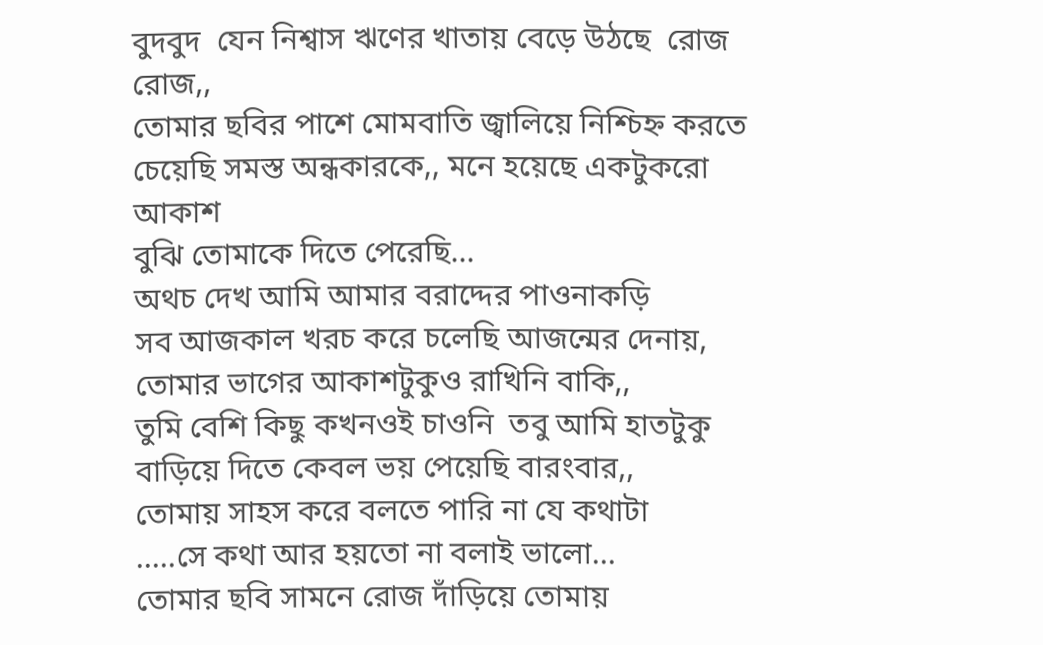বুদবুদ  যেন নিশ্বাস ঋণের খাতায় বেড়ে উঠছে  রোজ রোজ,,
তোমার ছবির পাশে মোমবাতি জ্বালিয়ে নিশ্চিহ্ন করতে
চেয়েছি সমস্ত অন্ধকারকে,, মনে হয়েছে একটুকরো আকাশ
বুঝি তোমাকে দিতে পেরেছি...
অথচ দেখ আমি আমার বরাদ্দের পাওনাকড়ি
সব আজকাল খরচ করে চলেছি আজন্মের দেনায়,
তোমার ভাগের আকাশটুকুও রাখিনি বাকি,,
তুমি বেশি কিছু কখনওই চাওনি  তবু আমি হাতটুকু
বাড়িয়ে দিতে কেবল ভয় পেয়েছি বারংবার,,
তোমায় সাহস করে বলতে পারি না যে কথাটা
.....সে কথা আর হয়তো না বলাই ভালো...
তোমার ছবি সামনে রোজ দাঁড়িয়ে তোমায়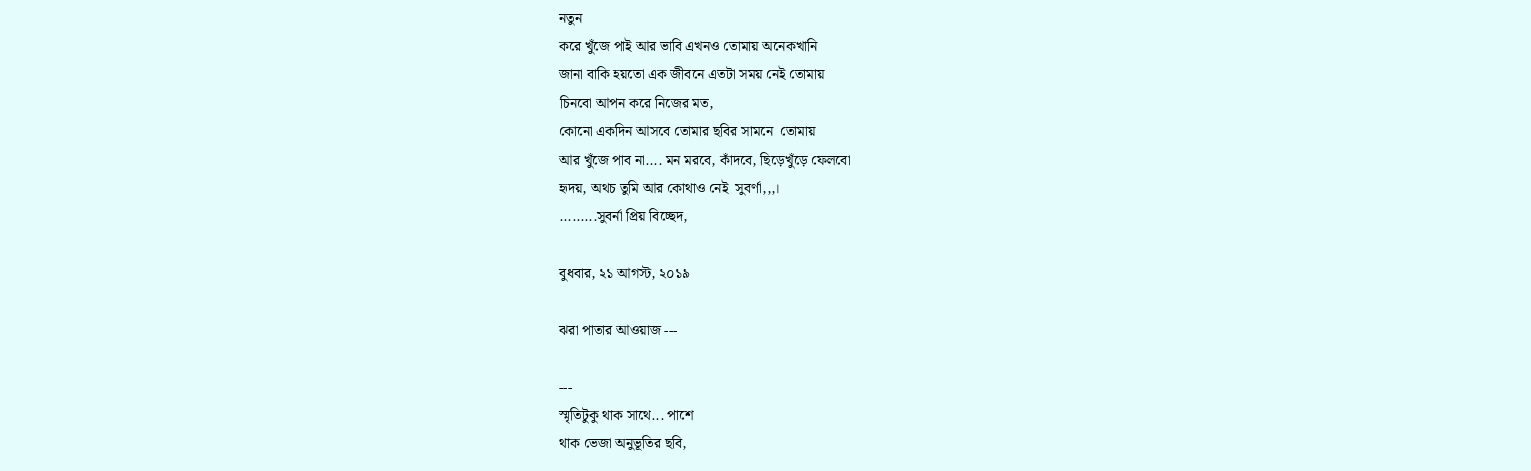নতুন
করে খুঁজে পাই আর ভাবি এখনও তোমায় অনেকখানি
জানা বাকি হয়তো এক জীবনে এতটা সময় নেই তোমায়
চিনবো আপন করে নিজের মত,
কোনো একদিন আসবে তোমার ছবির সামনে  তোমায়
আর খুঁজে পাব না.... মন মরবে, কাঁদবে, ছিড়েখুঁড়ে ফেলবো
হৃদয়, অথচ তুমি আর কোথাও নেই  সুবর্ণা,,,।
.........সুবর্না প্রিয় বিচ্ছেদ,

বুধবার, ২১ আগস্ট, ২০১৯

ঝরা পাতার আওয়াজ ---

---
স্মৃতিটুকু থাক সাথে... পাশে
থাক ভেজা অনুভূতির ছবি,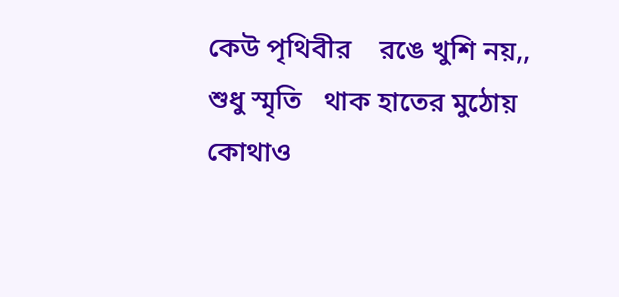কেউ পৃথিবীর    রঙে খুশি নয়,,
শুধু স্মৃতি   থাক হাতের মুঠোয়
কোথাও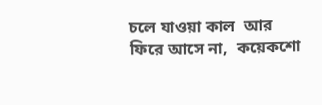চলে যাওয়া কাল  আর
ফিরে আসে না,  কয়েকশো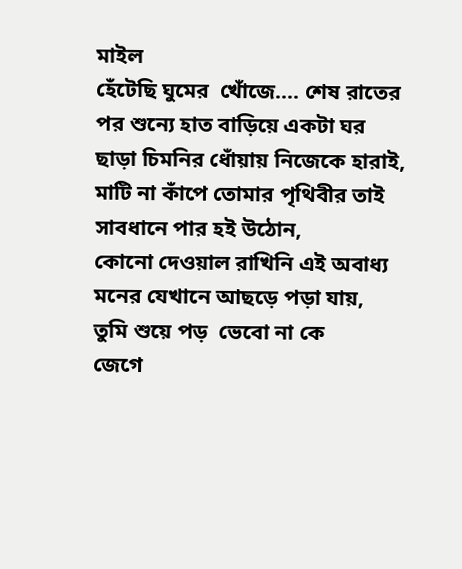মাইল
হেঁটেছি ঘুমের  খোঁজে.... শেষ রাতের
পর শুন্যে হাত বাড়িয়ে একটা ঘর
ছাড়া চিমনির ধোঁয়ায় নিজেকে হারাই,
মাটি না কাঁপে তোমার পৃথিবীর তাই
সাবধানে পার হই উঠোন,
কোনো দেওয়াল রাখিনি এই অবাধ্য
মনের যেখানে আছড়ে পড়া যায়,
তুমি শুয়ে পড়  ভেবো না কে
জেগে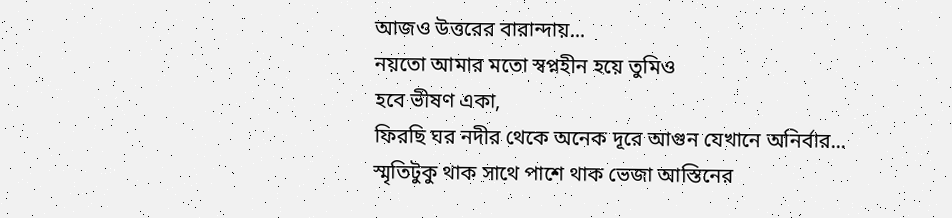আজও উত্তরের বারান্দায়...
নয়তো আমার মতো স্বপ্নহীন হয়ে তুমিও
হবে ভীষণ একা,
ফিরছি ঘর নদীর থেকে অনেক দূরে আগুন যেখানে অনির্বার...
স্মৃতিটুকু থাক সাথে পাশে থাক ভেজা আস্তিনের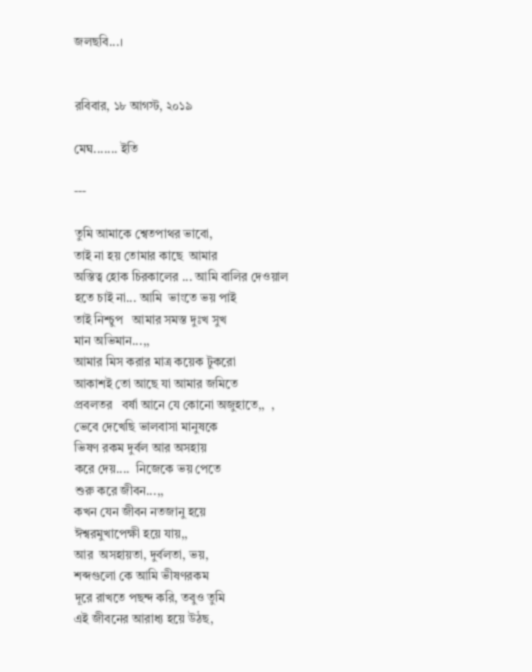জলছবি...।


রবিবার, ১৮ আগস্ট, ২০১৯

মেঘ....... ইতি

---

তুমি আমাকে শ্বেতপাথর ভাবো,
তাই না হয় তোমার কাছে  আমার
অস্তিত্ব হোক চিরকালের ... আমি বালির দেওয়াল
হতে চাই না... আমি  ভাংতে ভয় পাই
তাই নিশ্চুপ   আমার সমস্ত দুঃখ সুখ
মান অভিমান...,,
আমার মিস করার মাত্র কয়েক টুকরো
আকাশই তো আছে যা আমার জমিতে
প্রবলতর   বর্ষা আনে যে কোনো অজুহাতে,,  ,
ভেবে দেখেছি ভালবাসা মানুষকে
ভিষণ রকম দুর্বল আর অসহায়
করে দেয়....  নিজেকে ভয় পেতে
শুরু করে জীবন...,,
কখন যেন জীবন নতজানু হয়ে
ঈশ্বরমুখাপেক্ষী হয়ে যায়,,
আর  অসহায়তা, দুর্বলতা, ভয়,
শব্দগুলো কে আমি ভীষণরকম
দূরে রাখতে পছন্দ করি, তবুও তুমি
এই জীবনের আরাধ্য হয়ে উঠছ,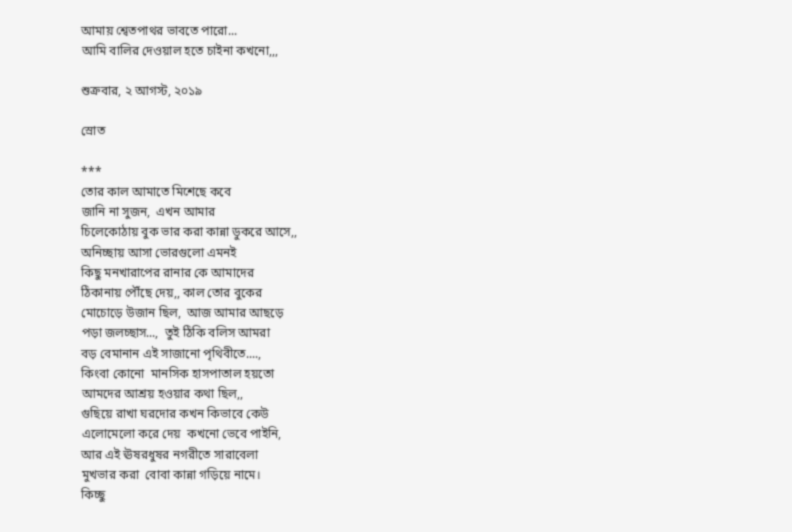আমায় শ্বেতপাথর ভাবতে পারো...
আমি বালির দেওয়াল হতে চাইনা কখনো,,,

শুক্রবার, ২ আগস্ট, ২০১৯

স্রোত

***
তোর কাল আমাতে মিশেছে কবে
জানি না সুজন,  এখন আমার
চিলেকোঠায় বুক ভার করা কান্না ডুকরে আসে,,
অনিচ্ছায় আসা ভোরগুলো এমনই
কিছু মনখারাপের রানার কে আমাদের
ঠিকানায় পৌঁছে দেয়,, কাল তোর বুকের
মোচোড়ে উজান ছিল,  আজ আমার আছড়ে
পড়া জলচ্ছাস...,  তুই ঠিকি বলিস আমরা
বড় বেমানান এই সাজানো পৃথিবীতে....,
কিংবা কোনো  মানসিক হাসপাতাল হয়তো
আমদের আশ্রয় হওয়ার কথা ছিল,,
গুছিয়ে রাখা ঘরদোর কখন কিভাবে কেউ
এলোমেলো করে দেয়  কখনো ভেবে পাইনি,
আর এই ঊষরধুষর নগরীতে সারাবেলা
মুখভার করা  বোবা কান্না গড়িয়ে নামে।
কিচ্ছু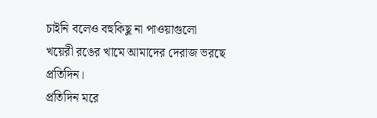চাইনি বলেও বহুকিছু না পাওয়াগুলো
খয়েরী রঙের খামে আমাদের দেরাজ ভরছে
প্রতিদিন।
প্রতিদিন মরে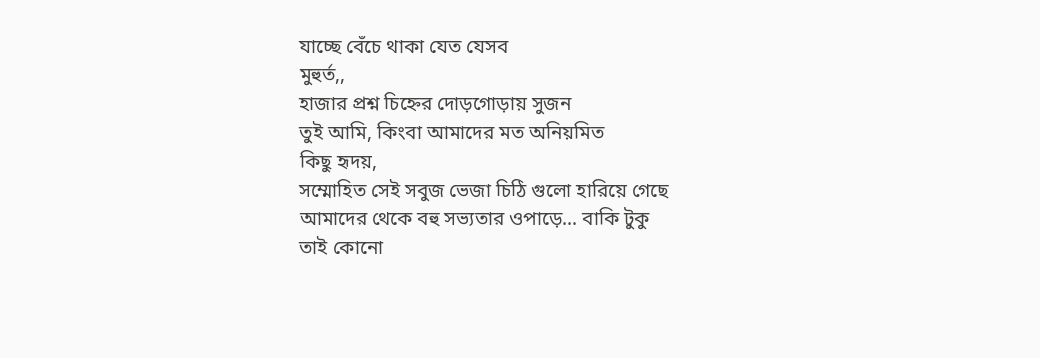যাচ্ছে বেঁচে থাকা যেত যেসব
মুহুর্ত,,
হাজার প্রশ্ন চিহ্নের দোড়গোড়ায় সুজন
তুই আমি, কিংবা আমাদের মত অনিয়মিত
কিছু হৃদয়,
সম্মোহিত সেই সবুজ ভেজা চিঠি গুলো হারিয়ে গেছে
আমাদের থেকে বহু সভ্যতার ওপাড়ে... বাকি টুকু
তাই কোনো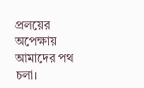প্রলয়ের অপেক্ষায় আমাদের পথ চলা।